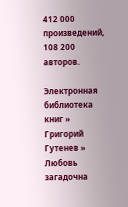412 000 произведений, 108 200 авторов.

Электронная библиотека книг » Григорий Гутенев » Любовь загадочна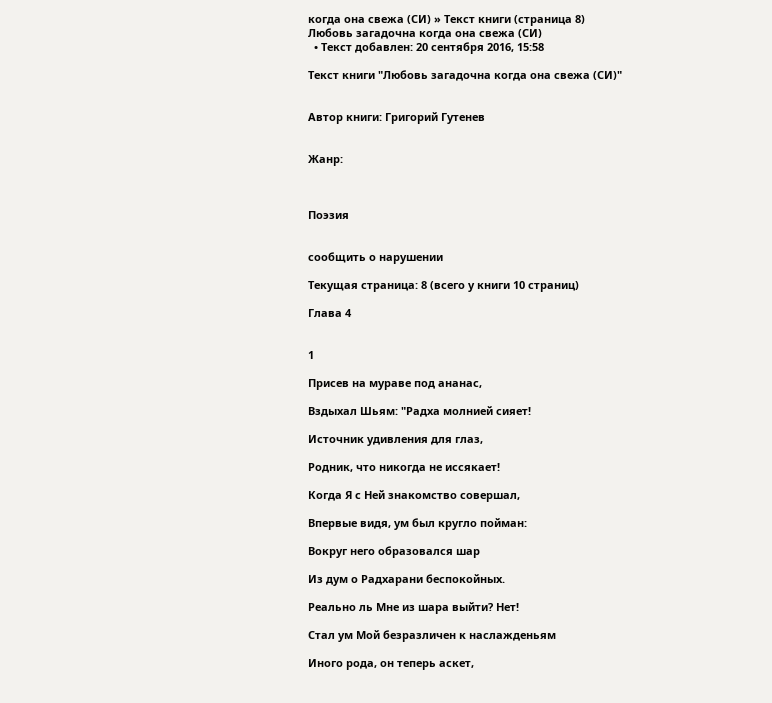когда она свежа (СИ) » Текст книги (страница 8)
Любовь загадочна когда она свежа (СИ)
  • Текст добавлен: 20 сентября 2016, 15:58

Текст книги "Любовь загадочна когда она свежа (СИ)"


Автор книги: Григорий Гутенев


Жанр:



Поэзия


сообщить о нарушении

Текущая страница: 8 (всего у книги 10 страниц)

Глава 4


1

Присев на мураве под ананас,

Вздыхал Шьям: "Радха молнией сияет!

Источник удивления для глаз,

Родник, что никогда не иссякает!

Когда Я с Ней знакомство совершал,

Впервые видя, ум был кругло пойман:

Вокруг него образовался шар

Из дум о Радхарани беспокойных.

Реально ль Мне из шара выйти? Нет!

Стал ум Мой безразличен к наслажденьям

Иного рода, он теперь аскет,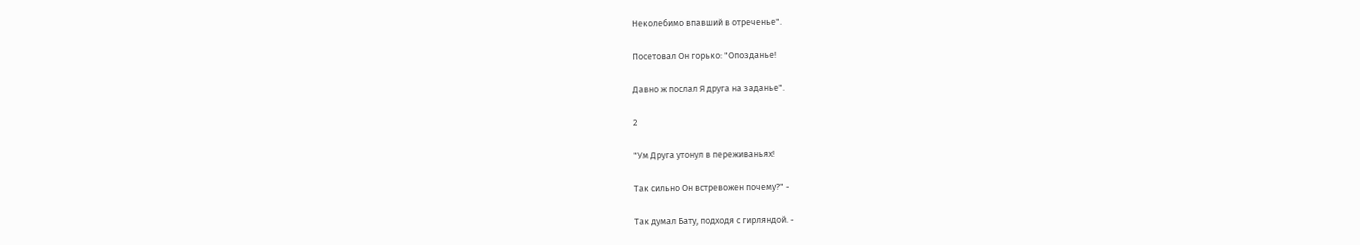Неколебимо впавший в отреченье".

Посетовал Он горько: "Опозданье!

Давно ж послал Я друга на заданье".

2

"Ум Друга утонул в переживаньях!

Так сильно Он встревожен почему?" -

Так думал Бату, подходя с гирляндой. -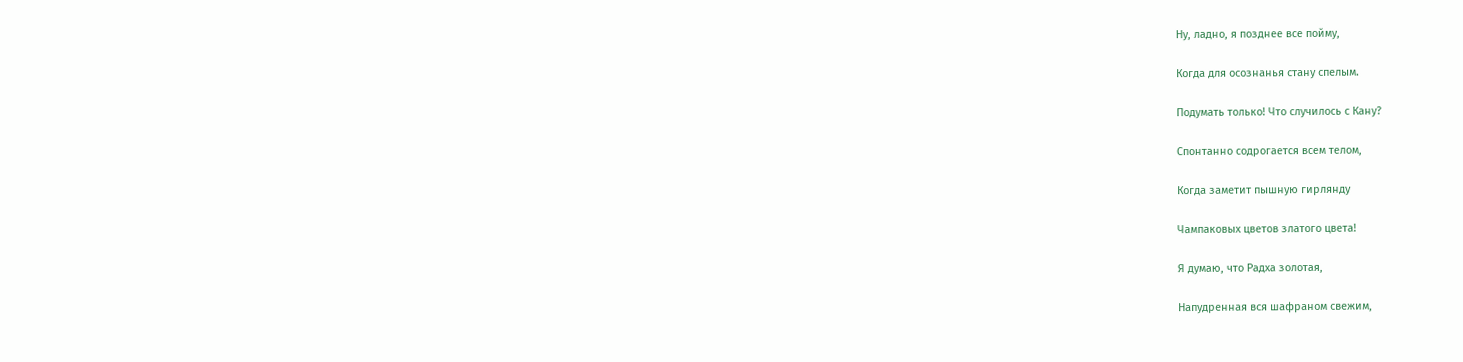Ну, ладно, я позднее все пойму,

Когда для осознанья стану спелым.

Подумать только! Что случилось с Кану?

Спонтанно содрогается всем телом,

Когда заметит пышную гирлянду

Чампаковых цветов златого цвета!

Я думаю, что Радха золотая,

Напудренная вся шафраном свежим,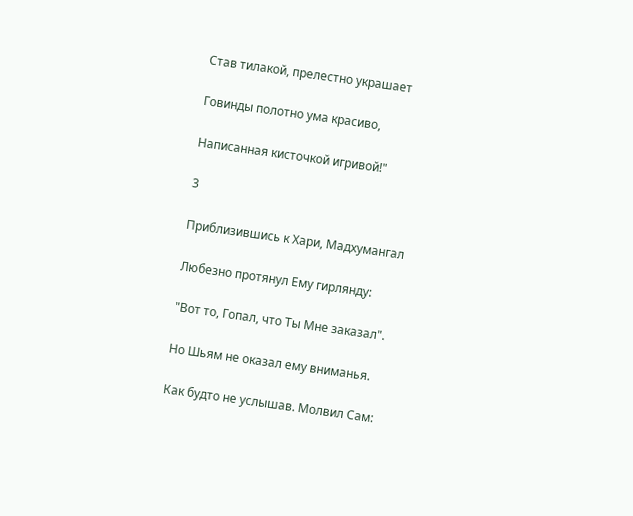Став тилакой, прелестно украшает

Говинды полотно ума красиво,

Написанная кисточкой игривой!"

3

Приблизившись к Хари, Мадхумангал

Любезно протянул Ему гирлянду:

"Вот то, Гопал, что Ты Мне заказал".

Но Шьям не оказал ему вниманья.

Как будто не услышав. Молвил Сам: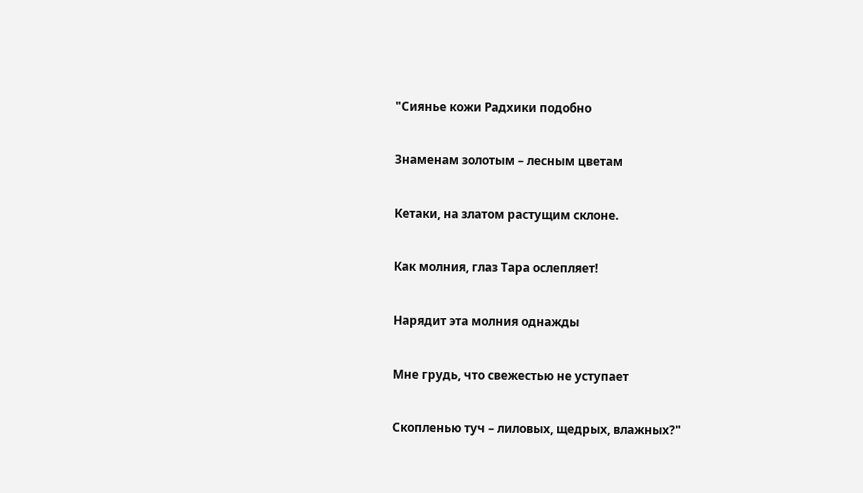"Сиянье кожи Радхики подобно

Знаменам золотым – лесным цветам

Кетаки, на златом растущим склоне.

Как молния, глаз Тара ослепляет!

Нарядит эта молния однажды

Мне грудь, что свежестью не уступает

Скопленью туч – лиловых, щедрых, влажных?"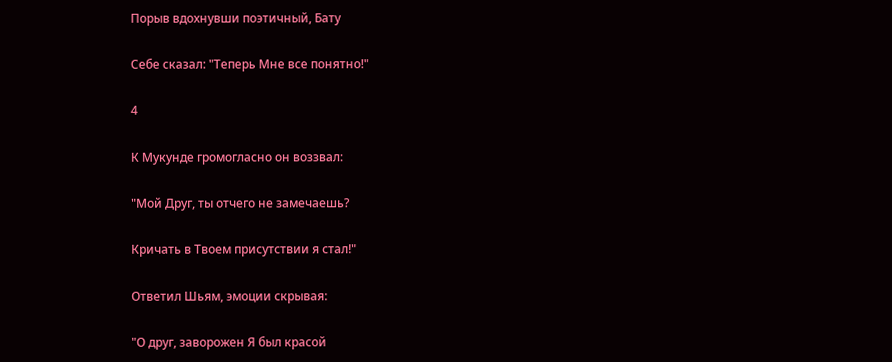Порыв вдохнувши поэтичный, Бату

Себе сказал: "Теперь Мне все понятно!"

4

К Мукунде громогласно он воззвал:

"Мой Друг, ты отчего не замечаешь?

Кричать в Твоем присутствии я стал!"

Ответил Шьям, эмоции скрывая:

"О друг, заворожен Я был красой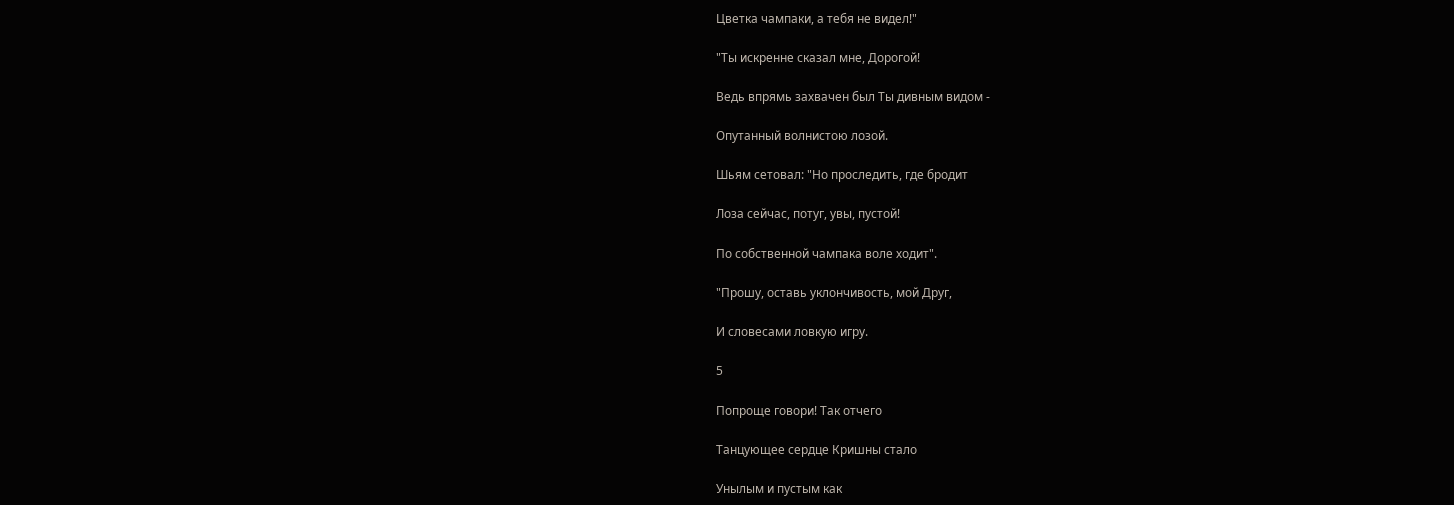Цветка чампаки, а тебя не видел!"

"Ты искренне сказал мне, Дорогой!

Ведь впрямь захвачен был Ты дивным видом -

Опутанный волнистою лозой.

Шьям сетовал: "Но проследить, где бродит

Лоза сейчас, потуг, увы, пустой!

По собственной чампака воле ходит".

"Прошу, оставь уклончивость, мой Друг,

И словесами ловкую игру.

5

Попроще говори! Так отчего

Танцующее сердце Кришны стало

Унылым и пустым как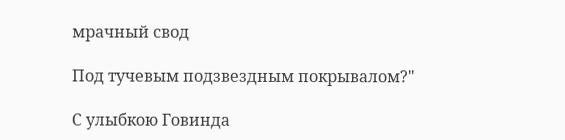мрачный свод

Под тучевым подзвездным покрывалом?"

С улыбкою Говинда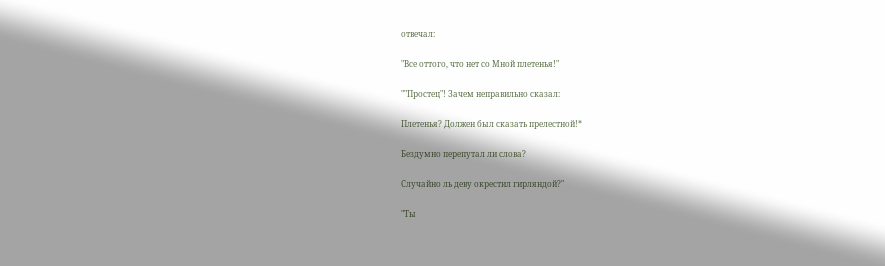отвечал:

"Все оттого, что нет со Мной плетенья!"

""Простец"! Зачем неправильно сказал:

Плетенья? Должен был сказать прелестной!*

Бездумно перепутал ли слова?

Случайно ль деву окрестил гирляндой?"

"Ты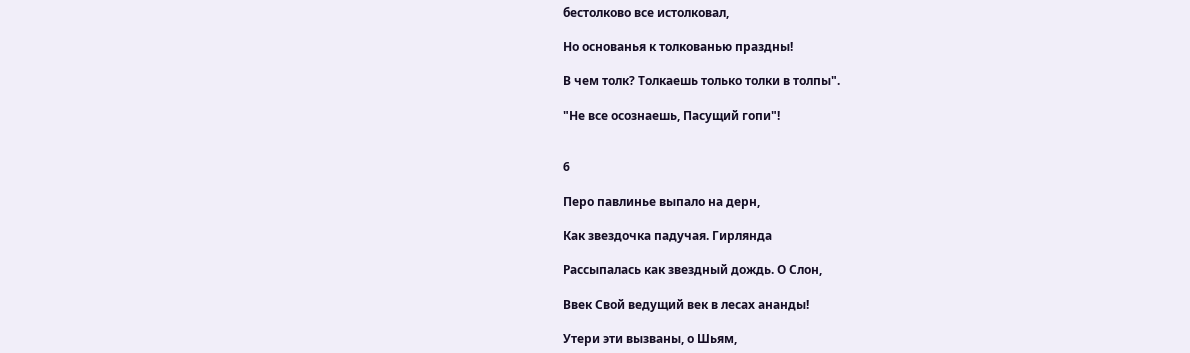бестолково все истолковал,

Но основанья к толкованью праздны!

В чем толк? Толкаешь только толки в толпы".

"Не все осознаешь, Пасущий гопи"!


6

Перо павлинье выпало на дерн,

Как звездочка падучая. Гирлянда

Рассыпалась как звездный дождь. О Слон,

Ввек Свой ведущий век в лесах ананды!

Утери эти вызваны, о Шьям,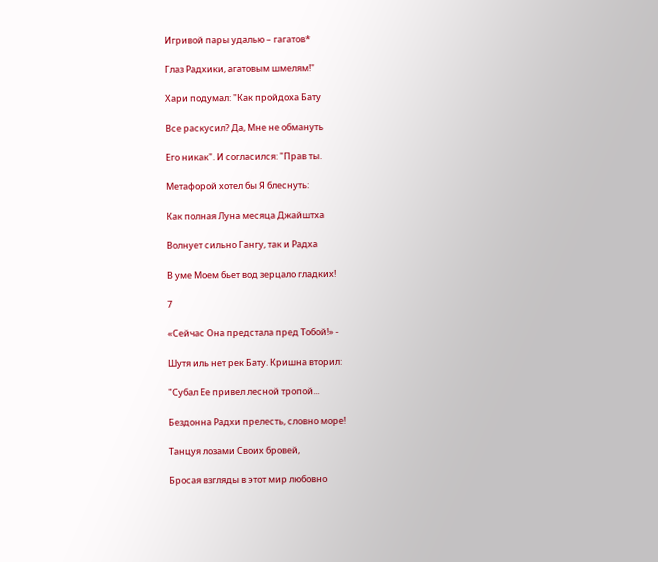Игривой пары удалью – гагатов*

Глаз Радхики, агатовым шмелям!"

Хари подумал: "Как пройдоха Бату

Все раскусил? Да, Мне не обмануть

Его никак". И согласился: "Прав ты.

Метафорой хотел бы Я блеснуть:

Как полная Луна месяца Джайштха

Волнует сильно Гангу, так и Радха

В уме Моем бьет вод зерцало гладких!

7

«Сейчас Она предстала пред Тобой!» -

Шутя иль нет рек Бату. Кришна вторил:

"Субал Ее привел лесной тропой...

Бездонна Радхи прелесть, словно море!

Танцуя лозами Своих бровей,

Бросая взгляды в этот мир любовно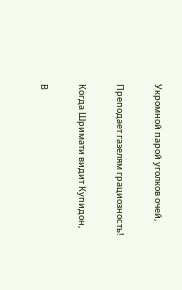Укромной парой уголков очей,

Преподает газелям грациозность!

Когда Шримати видит Купидон,

В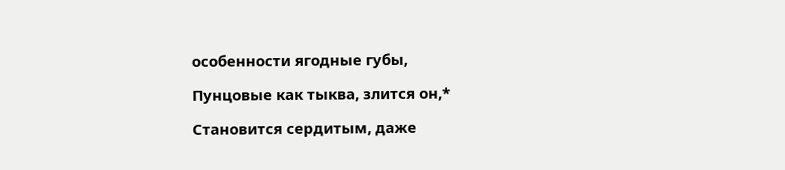особенности ягодные губы,

Пунцовые как тыква, злится он,*

Становится сердитым, даже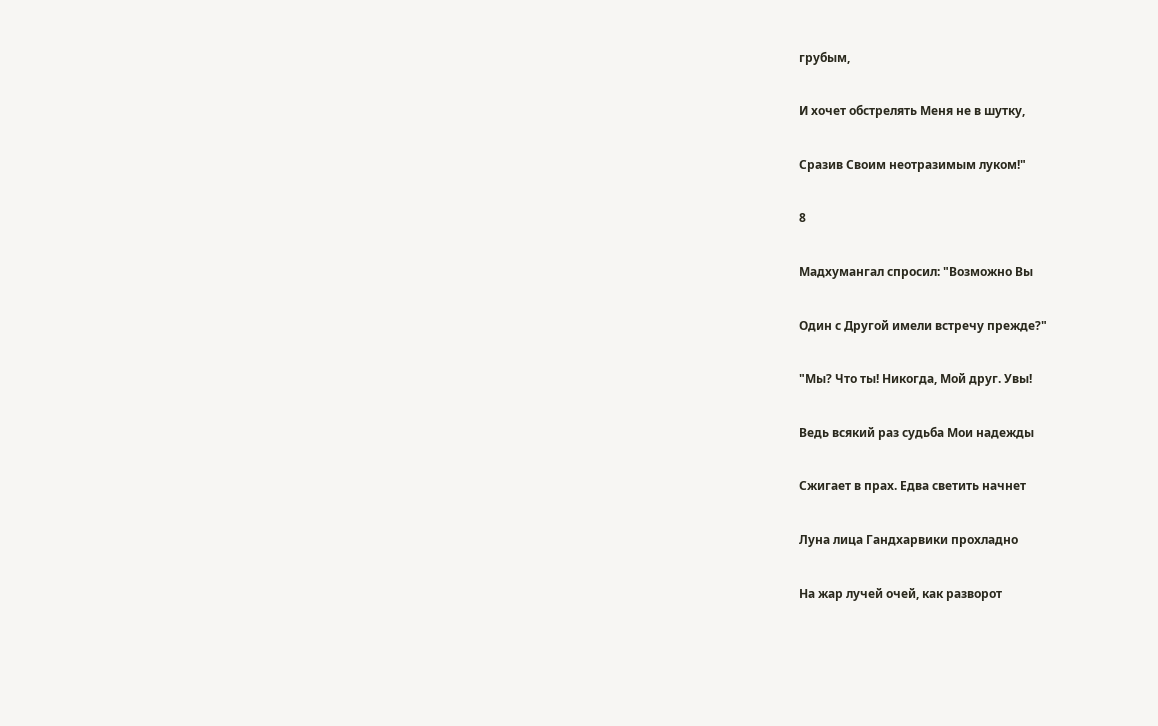грубым,

И хочет обстрелять Меня не в шутку,

Сразив Своим неотразимым луком!"

8

Мадхумангал спросил: "Возможно Вы

Один с Другой имели встречу прежде?"

"Мы? Что ты! Никогда, Мой друг. Увы!

Ведь всякий раз судьба Мои надежды

Сжигает в прах. Едва светить начнет

Луна лица Гандхарвики прохладно

На жар лучей очей, как разворот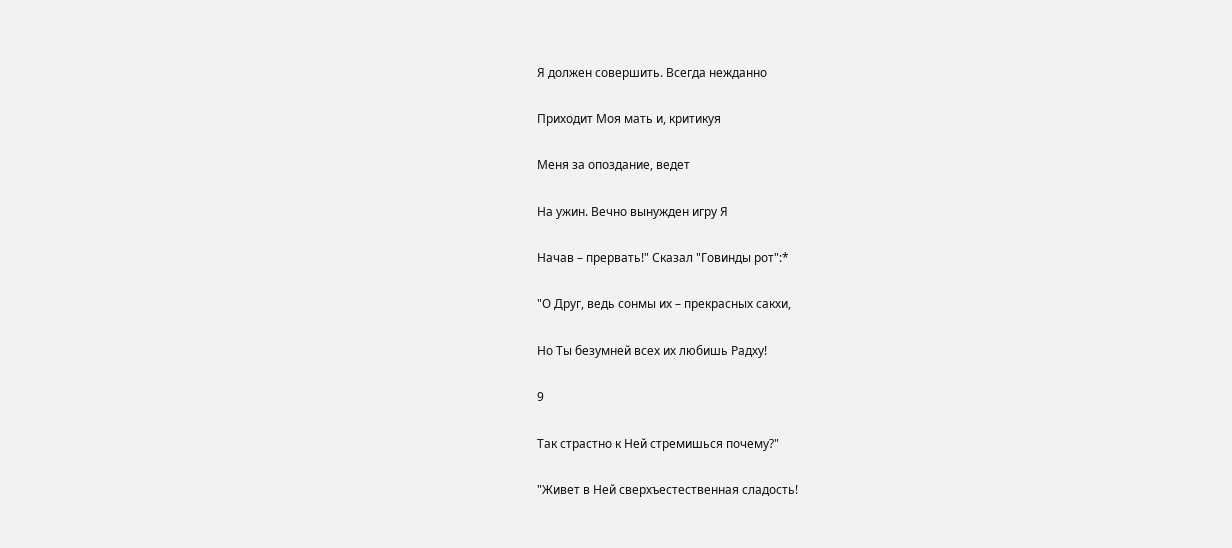Я должен совершить. Всегда нежданно

Приходит Моя мать и, критикуя

Меня за опоздание, ведет

На ужин. Вечно вынужден игру Я

Начав – прервать!" Сказал "Говинды рот":*

"О Друг, ведь сонмы их – прекрасных сакхи,

Но Ты безумней всех их любишь Радху!

9

Так страстно к Ней стремишься почему?"

"Живет в Ней сверхъестественная сладость!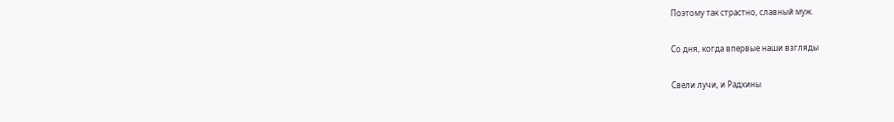Поэтому так страстно, славный муж.

Со дня, когда впервые наши взгляды

Свели лучи, и Радхины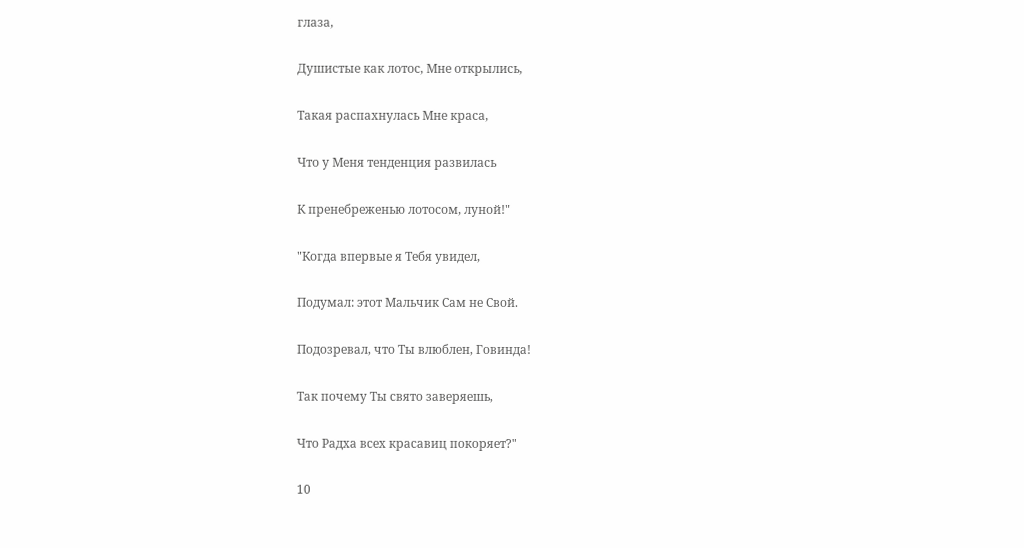глаза,

Душистые как лотос, Мне открылись,

Такая распахнулась Мне краса,

Что у Меня тенденция развилась

К пренебреженью лотосом, луной!"

"Когда впервые я Тебя увидел,

Подумал: этот Мальчик Сам не Свой.

Подозревал, что Ты влюблен, Говинда!

Так почему Ты свято заверяешь,

Что Радха всех красавиц покоряет?"

10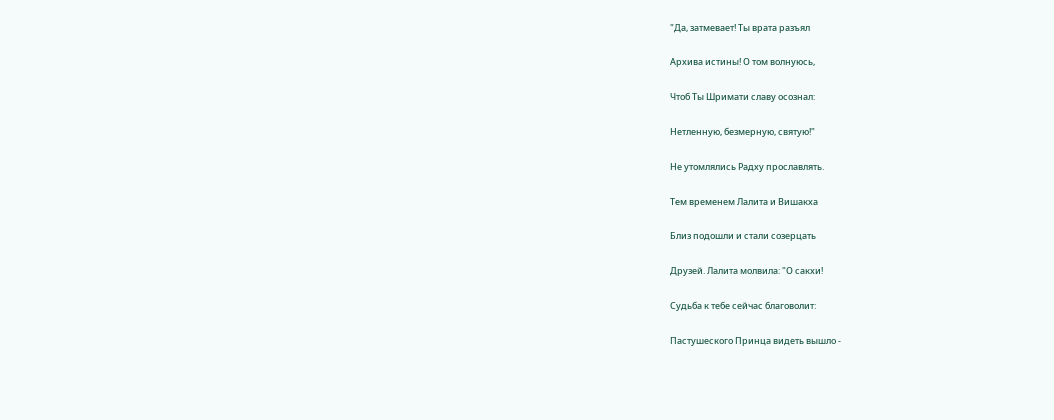"Да, затмевает! Ты врата разъял

Архива истины! О том волнуюсь,

Чтоб Ты Шримати славу осознал:

Нетленную, безмерную, святую!"

Не утомлялись Радху прославлять.

Тем временем Лалита и Вишакха

Близ подошли и стали созерцать

Друзей. Лалита молвила: "О сакхи!

Судьба к тебе сейчас благоволит:

Пастушеского Принца видеть вышло -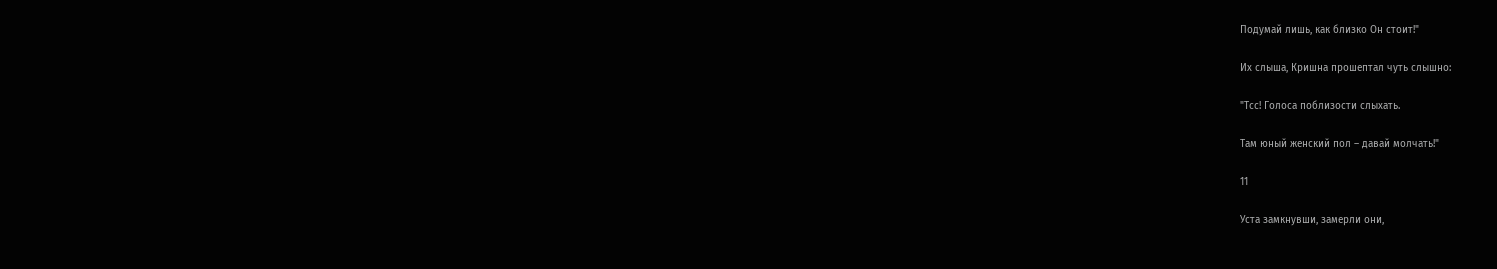Подумай лишь, как близко Он стоит!"

Их слыша, Кришна прошептал чуть слышно:

"Тсс! Голоса поблизости слыхать.

Там юный женский пол – давай молчать!"

11

Уста замкнувши, замерли они,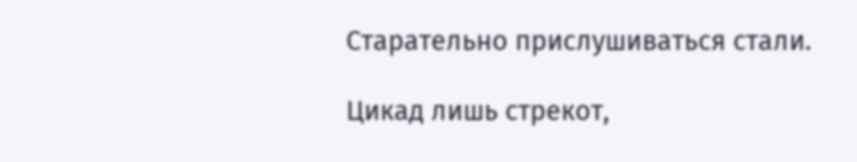Старательно прислушиваться стали.

Цикад лишь стрекот,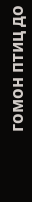гомон птиц до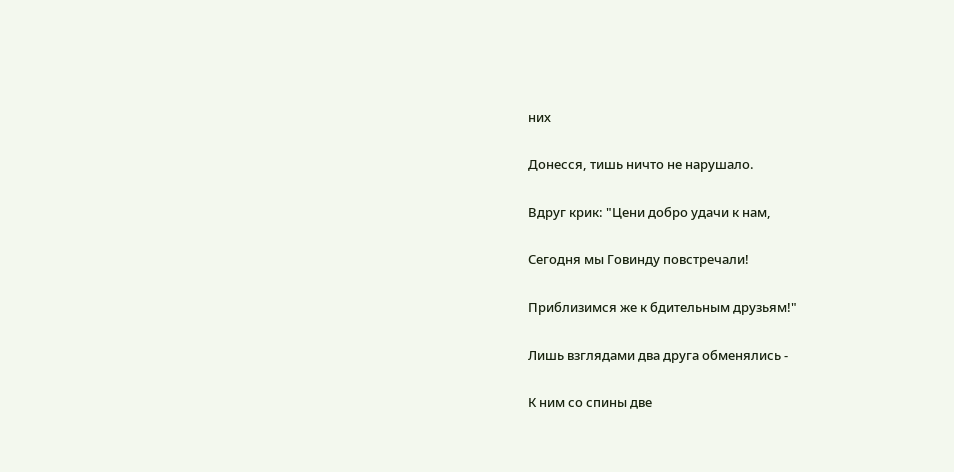них

Донесся, тишь ничто не нарушало.

Вдруг крик: "Цени добро удачи к нам,

Сегодня мы Говинду повстречали!

Приблизимся же к бдительным друзьям!"

Лишь взглядами два друга обменялись -

К ним со спины две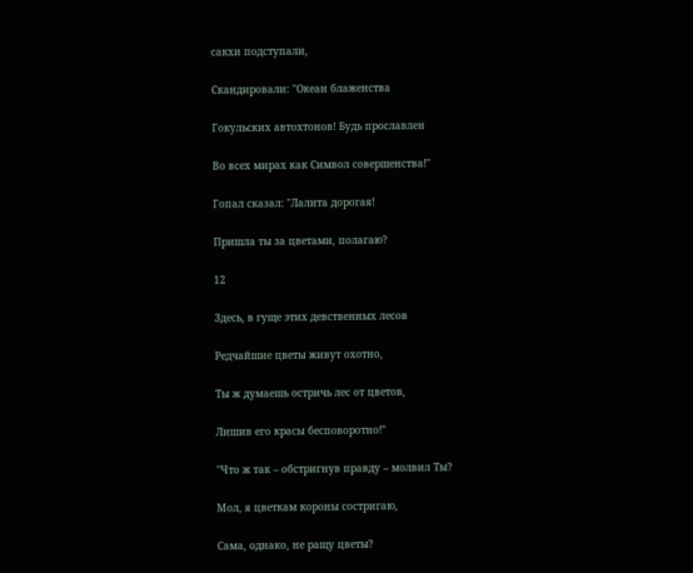сакхи подступали,

Скандировали: "Океан блаженства

Гокульских автохтонов! Будь прославлен

Во всех мирах как Символ совершенства!"

Гопал сказал: "Лалита дорогая!

Пришла ты за цветами, полагаю?

12

Здесь, в гуще этих девственных лесов

Редчайшие цветы живут охотно,

Ты ж думаешь остричь лес от цветов,

Лишив его красы бесповоротно!"

"Что ж так – обстригнув правду – молвил Ты?

Мол, я цветкам короны состригаю,

Сама, однако, не ращу цветы?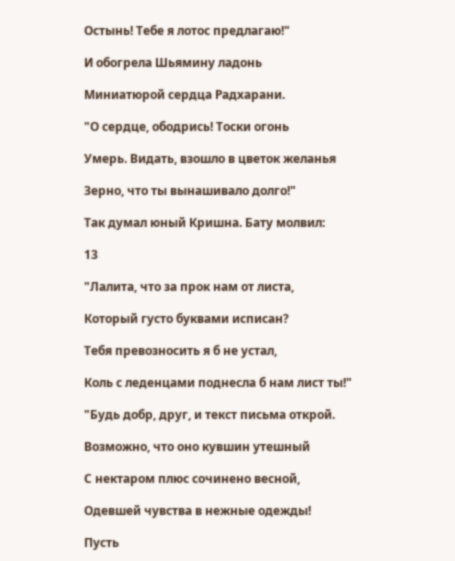Остынь! Тебе я лотос предлагаю!"

И обогрела Шьямину ладонь

Миниатюрой сердца Радхарани.

"О сердце, ободрись! Тоски огонь

Умерь. Видать, взошло в цветок желанья

Зерно, что ты вынашивало долго!"

Так думал юный Кришна. Бату молвил:

13

"Лалита, что за прок нам от листа,

Который густо буквами исписан?

Тебя превозносить я б не устал,

Коль с леденцами поднесла б нам лист ты!"

"Будь добр, друг, и текст письма открой.

Возможно, что оно кувшин утешный

С нектаром плюс сочинено весной,

Одевшей чувства в нежные одежды!

Пусть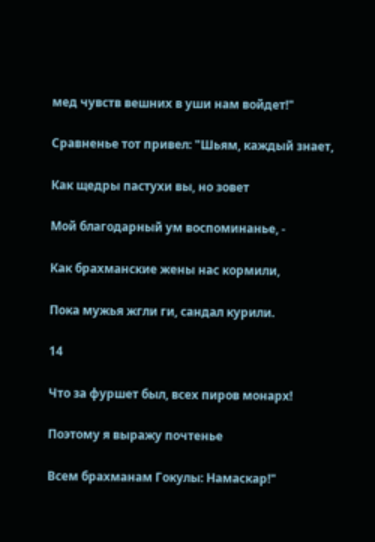мед чувств вешних в уши нам войдет!"

Сравненье тот привел: "Шьям, каждый знает,

Как щедры пастухи вы, но зовет

Мой благодарный ум воспоминанье, -

Как брахманские жены нас кормили,

Пока мужья жгли ги, сандал курили.

14

Что за фуршет был, всех пиров монарх!

Поэтому я выражу почтенье

Всем брахманам Гокулы: Намаскар!"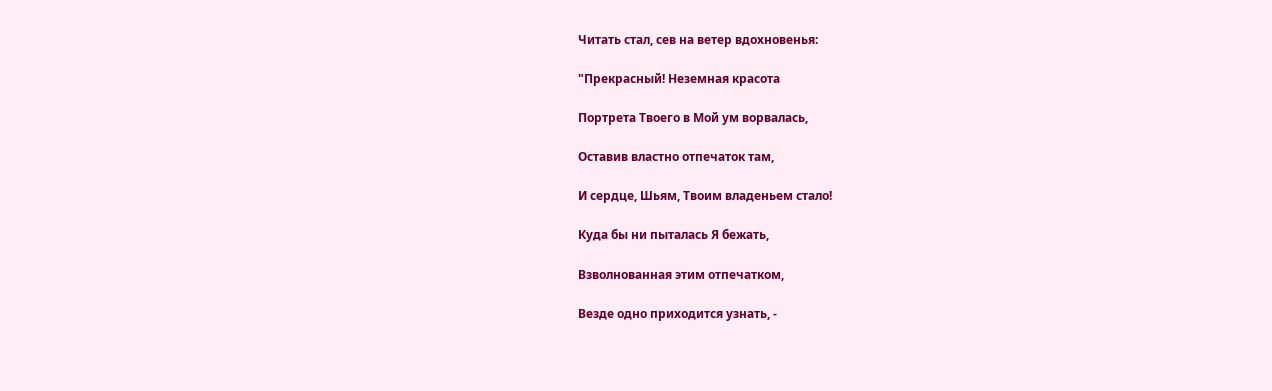Читать стал, сев на ветер вдохновенья:

"Прекрасный! Неземная красота

Портрета Твоего в Мой ум ворвалась,

Оставив властно отпечаток там,

И сердце, Шьям, Твоим владеньем стало!

Куда бы ни пыталась Я бежать,

Взволнованная этим отпечатком,

Везде одно приходится узнать, -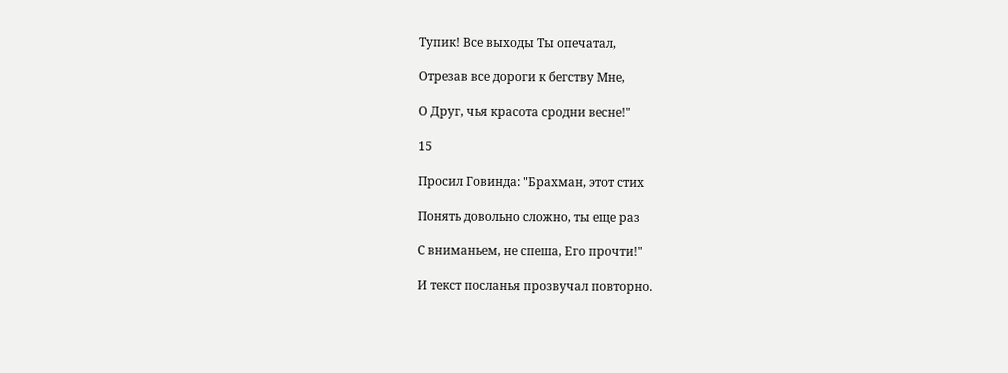Тупик! Все выходы Ты опечатал,

Отрезав все дороги к бегству Мне,

О Друг, чья красота сродни весне!"

15

Просил Говинда: "Брахман, этот стих

Понять довольно сложно, ты еще раз

С вниманьем, не спеша, Его прочти!"

И текст посланья прозвучал повторно.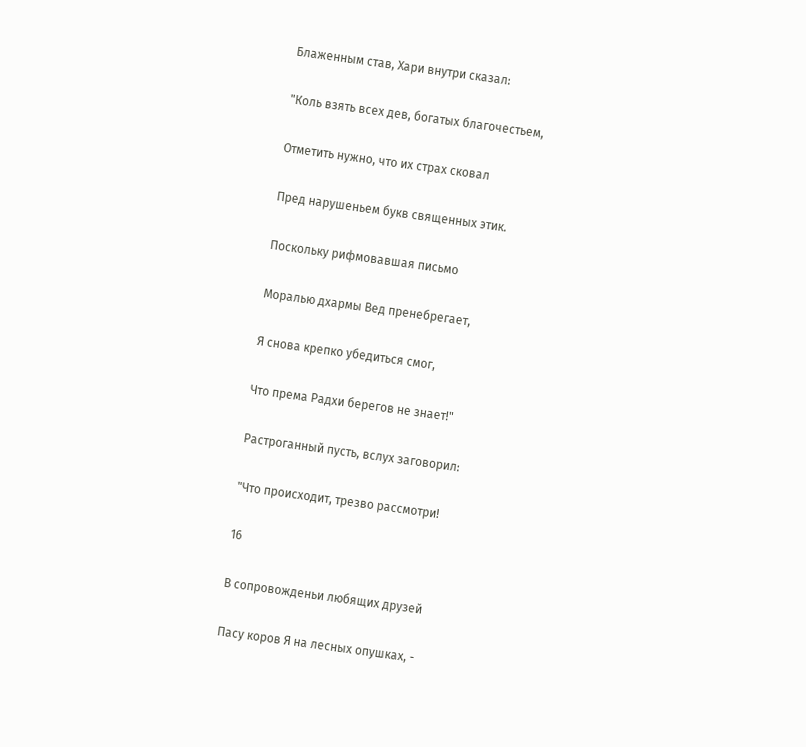Блаженным став, Хари внутри сказал:

"Коль взять всех дев, богатых благочестьем,

Отметить нужно, что их страх сковал

Пред нарушеньем букв священных этик.

Поскольку рифмовавшая письмо

Моралью дхармы Вед пренебрегает,

Я снова крепко убедиться смог,

Что према Радхи берегов не знает!"

Растроганный пусть, вслух заговорил:

"Что происходит, трезво рассмотри!

16

В сопровожденьи любящих друзей

Пасу коров Я на лесных опушках, -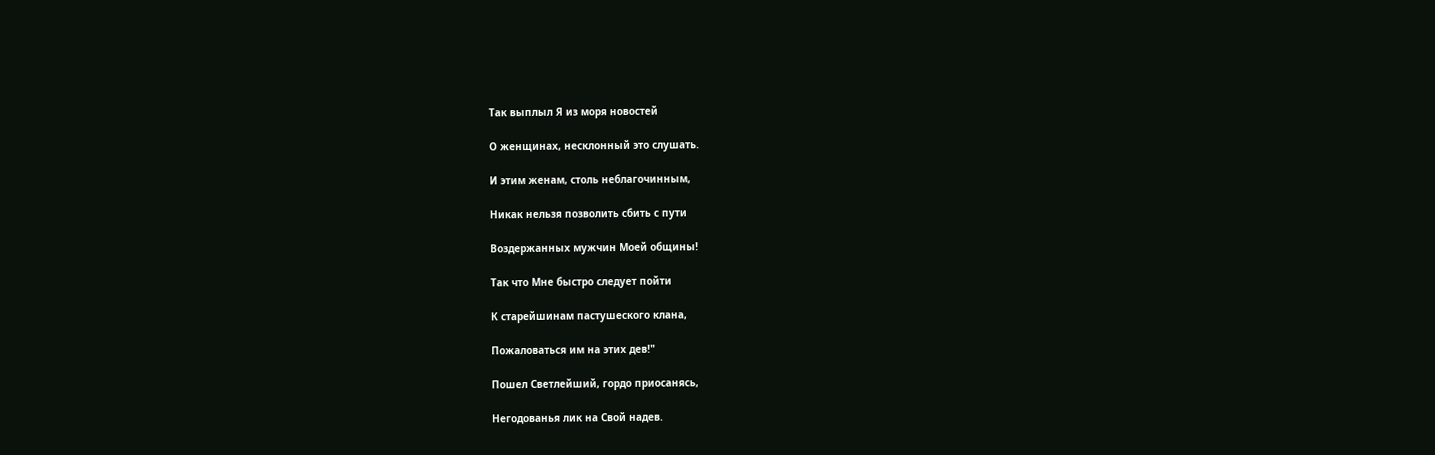Так выплыл Я из моря новостей

О женщинах, несклонный это слушать.

И этим женам, столь неблагочинным,

Никак нельзя позволить сбить с пути

Воздержанных мужчин Моей общины!

Так что Мне быстро следует пойти

К старейшинам пастушеского клана,

Пожаловаться им на этих дев!"

Пошел Светлейший, гордо приосанясь,

Негодованья лик на Свой надев.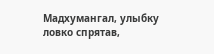Мадхумангал, улыбку ловко спрятав,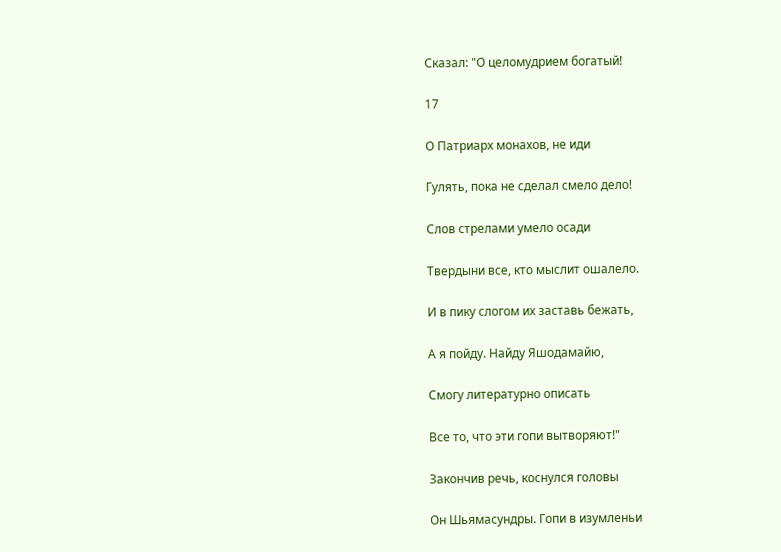Сказал: "О целомудрием богатый!

17

О Патриарх монахов, не иди

Гулять, пока не сделал смело дело!

Слов стрелами умело осади

Твердыни все, кто мыслит ошалело.

И в пику слогом их заставь бежать,

А я пойду. Найду Яшодамайю,

Смогу литературно описать

Все то, что эти гопи вытворяют!"

Закончив речь, коснулся головы

Он Шьямасундры. Гопи в изумленьи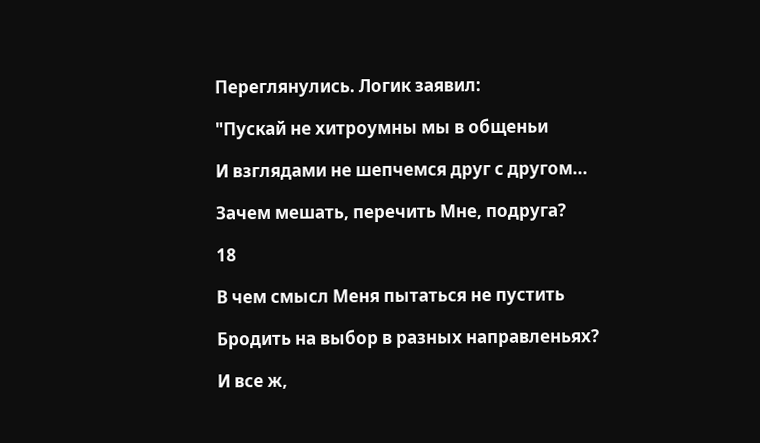Переглянулись. Логик заявил:

"Пускай не хитроумны мы в общеньи

И взглядами не шепчемся друг с другом...

Зачем мешать, перечить Мне, подруга?

18

В чем смысл Меня пытаться не пустить

Бродить на выбор в разных направленьях?

И все ж,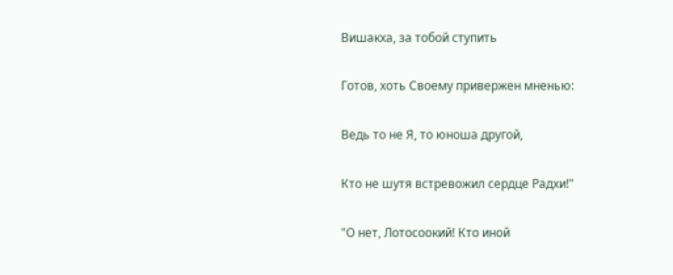Вишакха, за тобой ступить

Готов, хоть Своему привержен мненью:

Ведь то не Я, то юноша другой,

Кто не шутя встревожил сердце Радхи!"

"О нет, Лотосоокий! Кто иной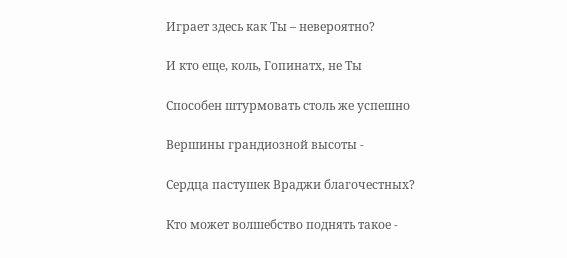Играет здесь как Ты – невероятно?

И кто еще, коль, Гопинатх, не Ты

Способен штурмовать столь же успешно

Вершины грандиозной высоты -

Сердца пастушек Враджи благочестных?

Кто может волшебство поднять такое -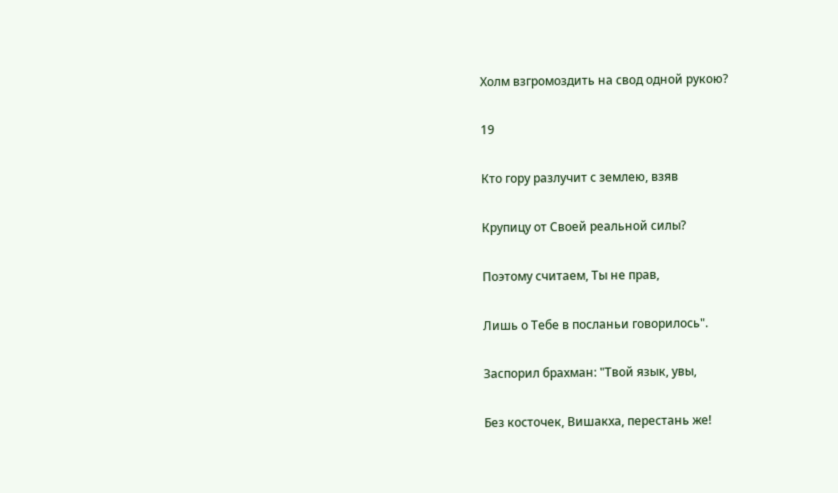Холм взгромоздить на свод одной рукою?

19

Кто гору разлучит с землею, взяв

Крупицу от Своей реальной силы?

Поэтому считаем, Ты не прав,

Лишь о Тебе в посланьи говорилось".

Заспорил брахман: "Твой язык, увы,

Без косточек, Вишакха, перестань же!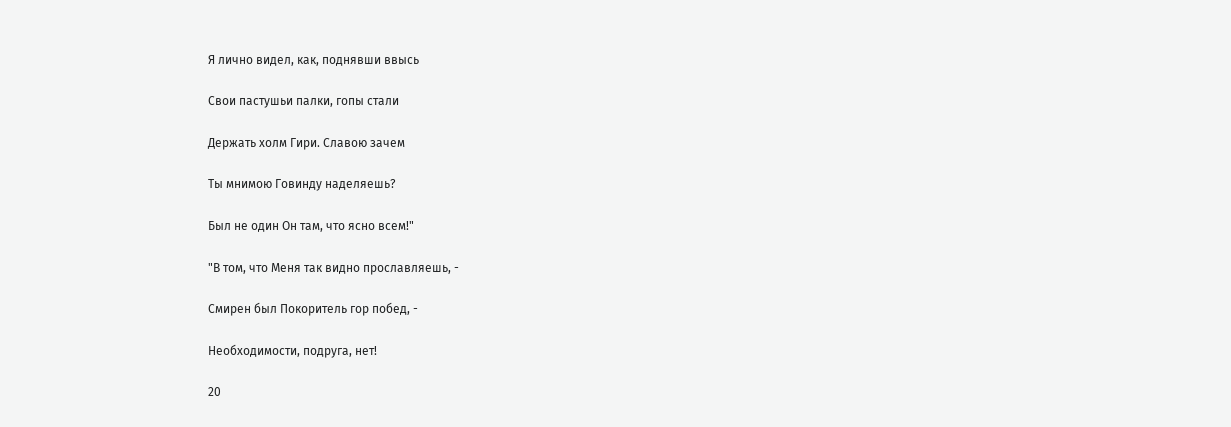Я лично видел, как, поднявши ввысь

Свои пастушьи палки, гопы стали

Держать холм Гири. Славою зачем

Ты мнимою Говинду наделяешь?

Был не один Он там, что ясно всем!"

"В том, что Меня так видно прославляешь, -

Смирен был Покоритель гор побед, -

Необходимости, подруга, нет!

20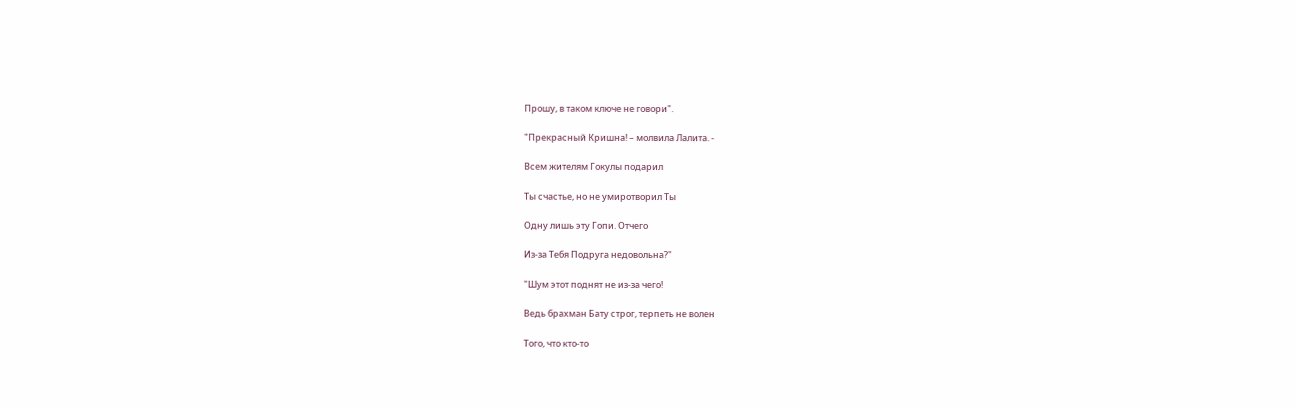Прошу, в таком ключе не говори".

"Прекрасный Кришна! – молвила Лалита. -

Всем жителям Гокулы подарил

Ты счастье, но не умиротворил Ты

Одну лишь эту Гопи. Отчего

Из-за Тебя Подруга недовольна?"

"Шум этот поднят не из-за чего!

Ведь брахман Бату строг, терпеть не волен

Того, что кто-то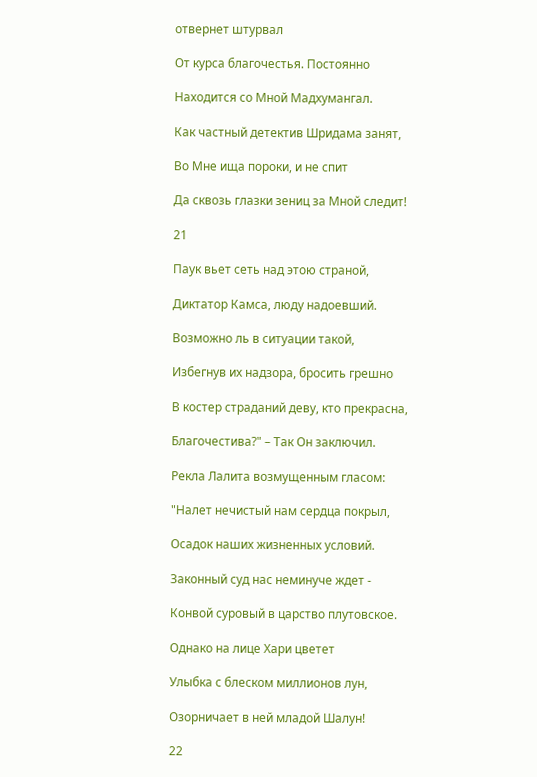отвернет штурвал

От курса благочестья. Постоянно

Находится со Мной Мадхумангал.

Как частный детектив Шридама занят,

Во Мне ища пороки, и не спит

Да сквозь глазки зениц за Мной следит!

21

Паук вьет сеть над этою страной,

Диктатор Камса, люду надоевший.

Возможно ль в ситуации такой,

Избегнув их надзора, бросить грешно

В костер страданий деву, кто прекрасна,

Благочестива?" – Так Он заключил.

Рекла Лалита возмущенным гласом:

"Налет нечистый нам сердца покрыл,

Осадок наших жизненных условий.

Законный суд нас неминуче ждет -

Конвой суровый в царство плутовское.

Однако на лице Хари цветет

Улыбка с блеском миллионов лун,

Озорничает в ней младой Шалун!

22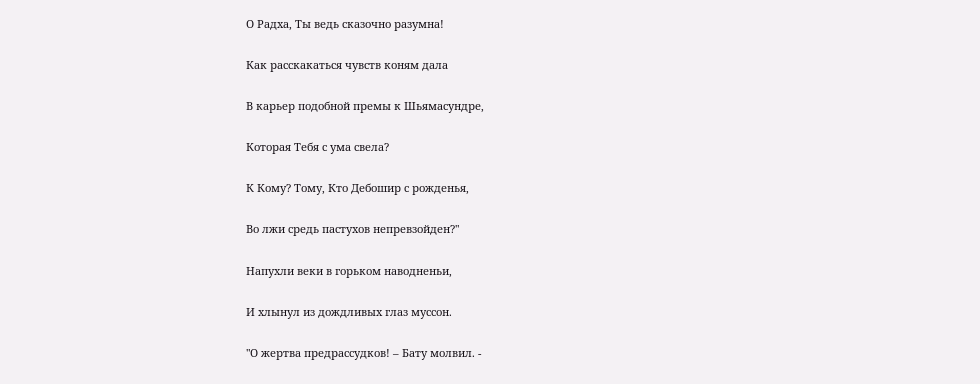О Радха, Ты ведь сказочно разумна!

Как расскакаться чувств коням дала

В карьер подобной премы к Шьямасундре,

Которая Тебя с ума свела?

К Кому? Тому, Кто Дебошир с рожденья,

Во лжи средь пастухов непревзойден?"

Напухли веки в горьком наводненьи,

И хлынул из дождливых глаз муссон.

"О жертва предрассудков! – Бату молвил. -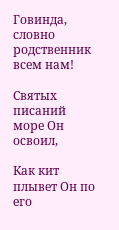Говинда, словно родственник всем нам!

Святых писаний море Он освоил,

Как кит плывет Он по его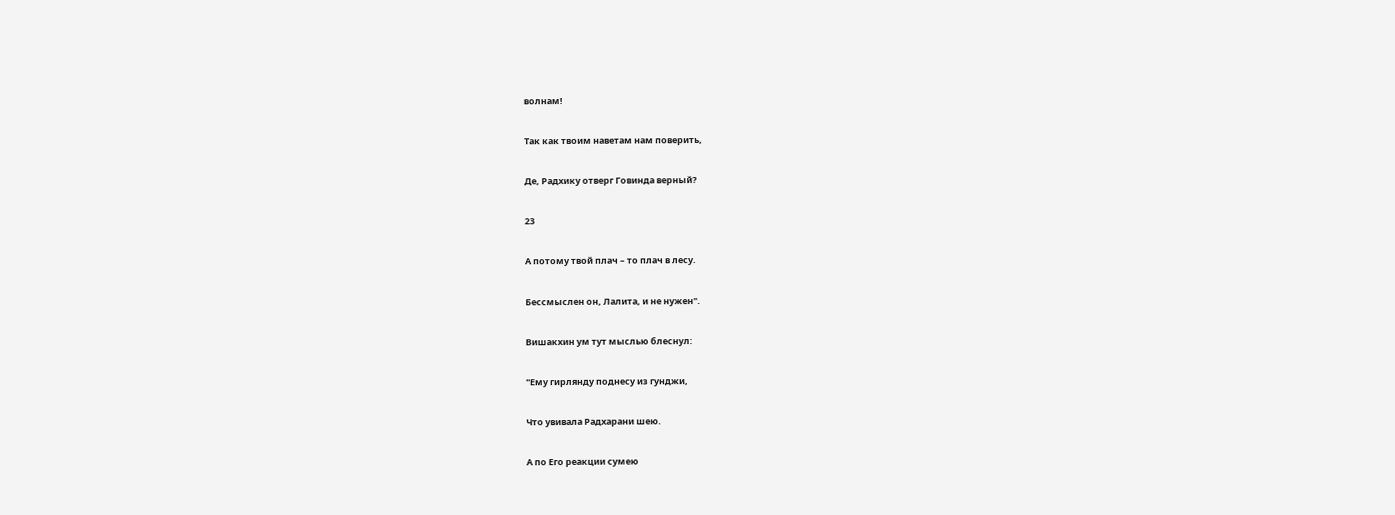волнам!

Так как твоим наветам нам поверить,

Де, Радхику отверг Говинда верный?

23

А потому твой плач – то плач в лесу.

Бессмыслен он, Лалита, и не нужен".

Вишакхин ум тут мыслью блеснул:

"Ему гирлянду поднесу из гунджи,

Что увивала Радхарани шею.

А по Его реакции сумею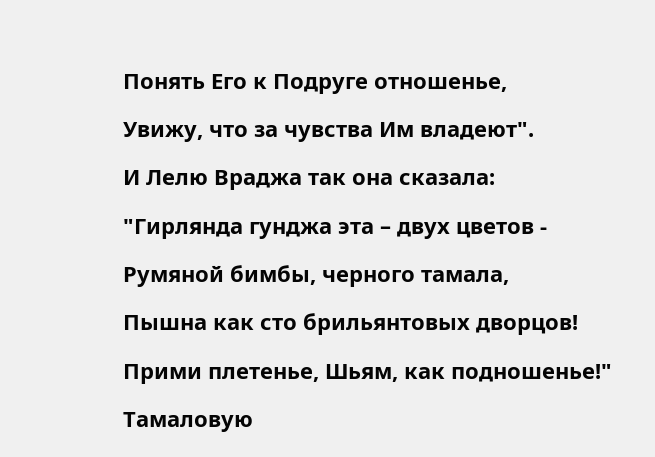Понять Его к Подруге отношенье,

Увижу, что за чувства Им владеют".

И Лелю Враджа так она сказала:

"Гирлянда гунджа эта – двух цветов -

Румяной бимбы, черного тамала,

Пышна как сто брильянтовых дворцов!

Прими плетенье, Шьям, как подношенье!"

Тамаловую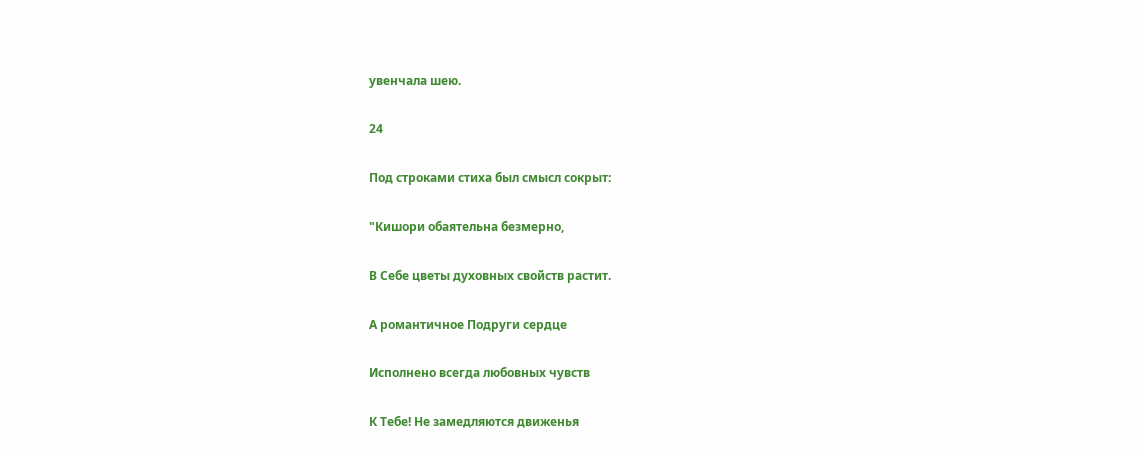увенчала шею.

24

Под строками стиха был смысл сокрыт:

"Кишори обаятельна безмерно,

В Себе цветы духовных свойств растит.

А романтичное Подруги сердце

Исполнено всегда любовных чувств

К Тебе! Не замедляются движенья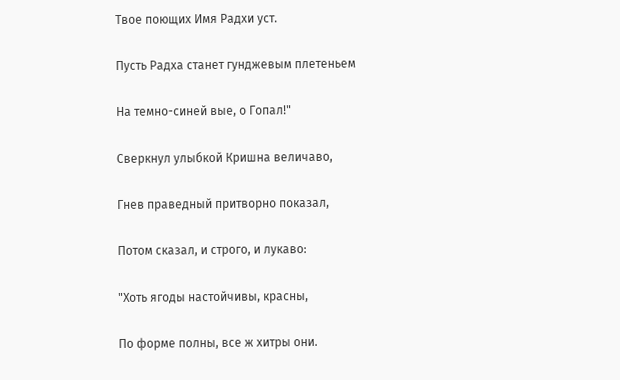Твое поющих Имя Радхи уст.

Пусть Радха станет гунджевым плетеньем

На темно-синей вые, о Гопал!"

Сверкнул улыбкой Кришна величаво,

Гнев праведный притворно показал,

Потом сказал, и строго, и лукаво:

"Хоть ягоды настойчивы, красны,

По форме полны, все ж хитры они.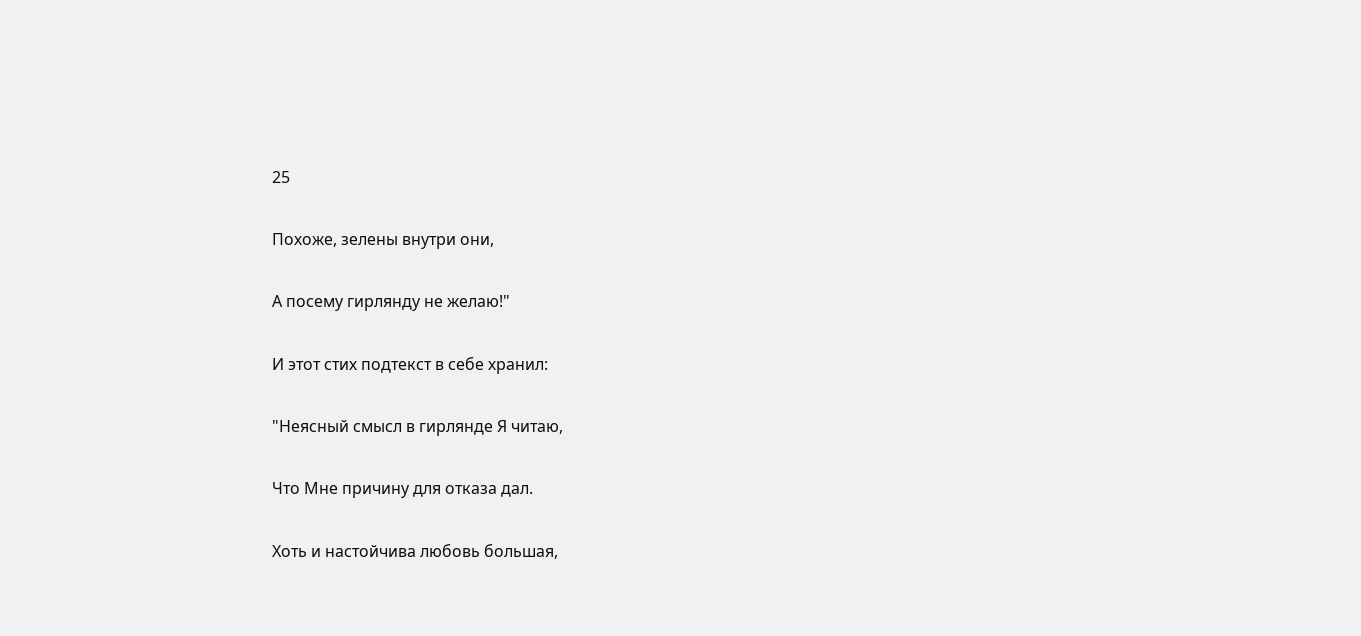25

Похоже, зелены внутри они,

А посему гирлянду не желаю!"

И этот стих подтекст в себе хранил:

"Неясный смысл в гирлянде Я читаю,

Что Мне причину для отказа дал.

Хоть и настойчива любовь большая,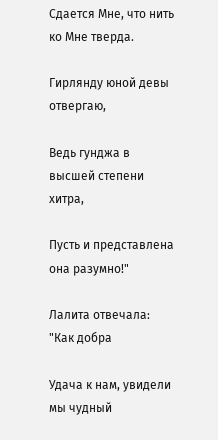Сдается Мне, что нить ко Мне тверда.

Гирлянду юной девы отвергаю,

Ведь гунджа в высшей степени хитра,

Пусть и представлена она разумно!"

Лалита отвечала: "Как добра

Удача к нам, увидели мы чудный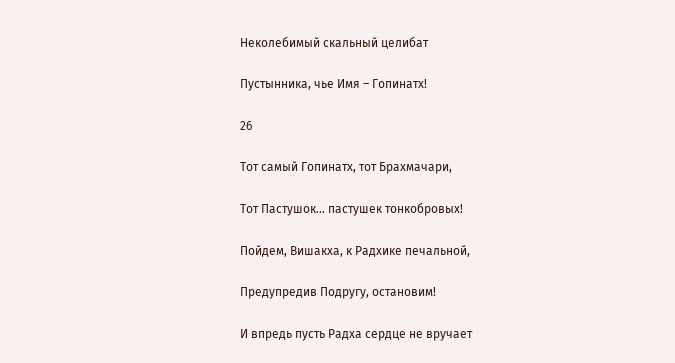Неколебимый скальный целибат

Пустынника, чье Имя – Гопинатх!

26

Тот самый Гопинатх, тот Брахмачари,

Тот Пастушок... пастушек тонкобровых!

Пойдем, Вишакха, к Радхике печальной,

Предупредив Подругу, остановим!

И впредь пусть Радха сердце не вручает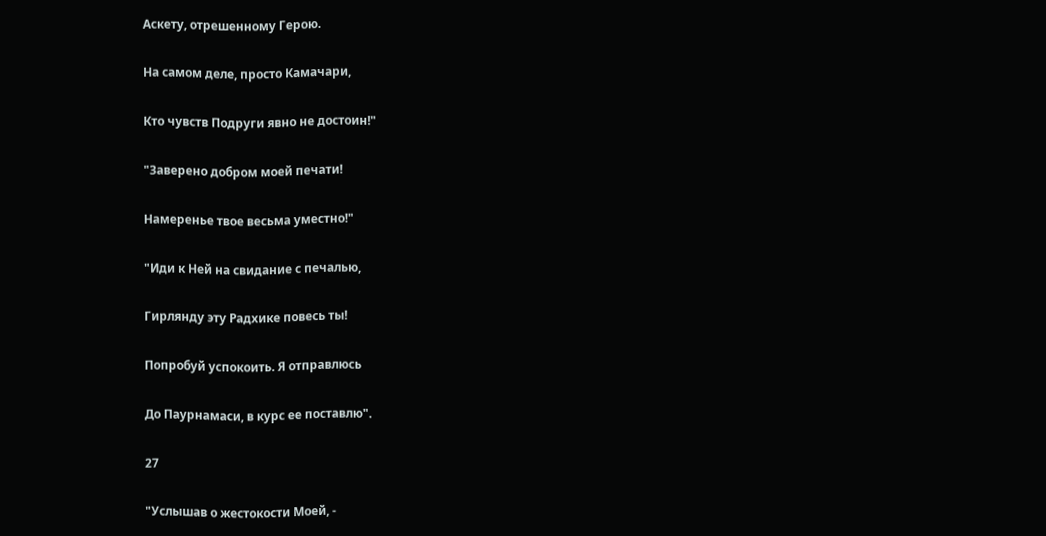Аскету, отрешенному Герою.

На самом деле, просто Камачари,

Кто чувств Подруги явно не достоин!"

"Заверено добром моей печати!

Намеренье твое весьма уместно!"

"Иди к Ней на свидание с печалью,

Гирлянду эту Радхике повесь ты!

Попробуй успокоить. Я отправлюсь

До Паурнамаси, в курс ее поставлю".

27

"Услышав о жестокости Моей, -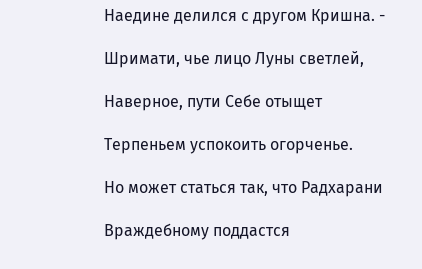Наедине делился с другом Кришна. -

Шримати, чье лицо Луны светлей,

Наверное, пути Себе отыщет

Терпеньем успокоить огорченье.

Но может статься так, что Радхарани

Враждебному поддастся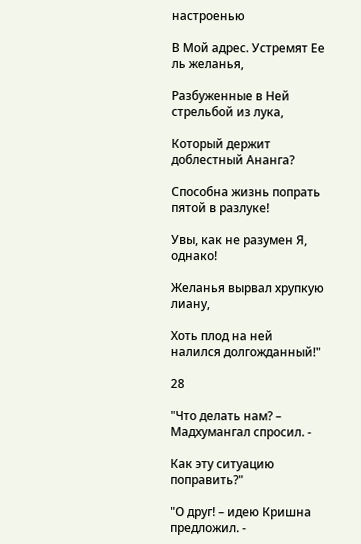настроенью

В Мой адрес. Устремят Ее ль желанья,

Разбуженные в Ней стрельбой из лука,

Который держит доблестный Ананга?

Способна жизнь попрать пятой в разлуке!

Увы, как не разумен Я, однако!

Желанья вырвал хрупкую лиану,

Хоть плод на ней налился долгожданный!"

28

"Что делать нам? – Мадхумангал спросил. -

Как эту ситуацию поправить?"

"О друг! – идею Кришна предложил. -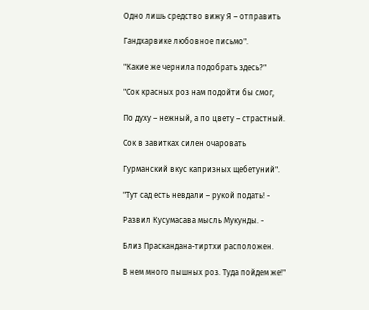Одно лишь средство вижу Я – отправить

Гандхарвике любовное письмо".

"Какие же чернила подобрать здесь?"

"Сок красных роз нам подойти бы смог,

По духу – нежный, а по цвету – страстный.

Сок в завитках силен очаровать

Гурманский вкус капризных щебетуний".

"Тут сад есть невдали – рукой подать! -

Развил Кусумасава мысль Мукунды. -

Близ Праскандана-тиртхи расположен.

В нем много пышных роз. Туда пойдем же!"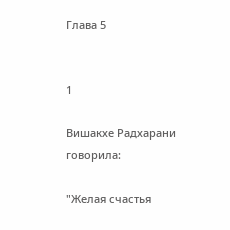Глава 5


1

Вишакхе Радхарани говорила:

"Желая счастья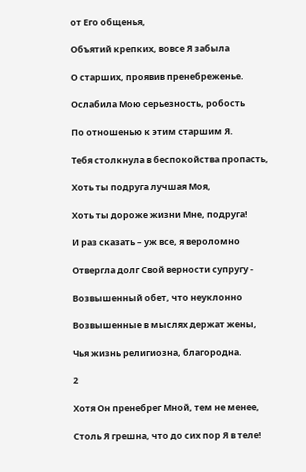от Его общенья,

Объятий крепких, вовсе Я забыла

О старших, проявив пренебреженье.

Ослабила Мою серьезность, робость

По отношенью к этим старшим Я.

Тебя столкнула в беспокойства пропасть,

Хоть ты подруга лучшая Моя,

Хоть ты дороже жизни Мне, подруга!

И раз сказать – уж все, я вероломно

Отвергла долг Свой верности супругу -

Возвышенный обет, что неуклонно

Возвышенные в мыслях держат жены,

Чья жизнь религиозна, благородна.

2

Хотя Он пренебрег Мной, тем не менее,

Столь Я грешна, что до сих пор Я в теле!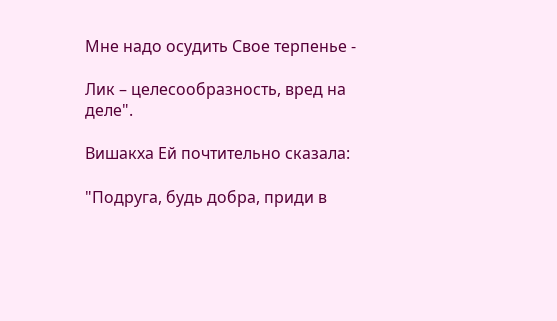Мне надо осудить Свое терпенье -

Лик – целесообразность, вред на деле".

Вишакха Ей почтительно сказала:

"Подруга, будь добра, приди в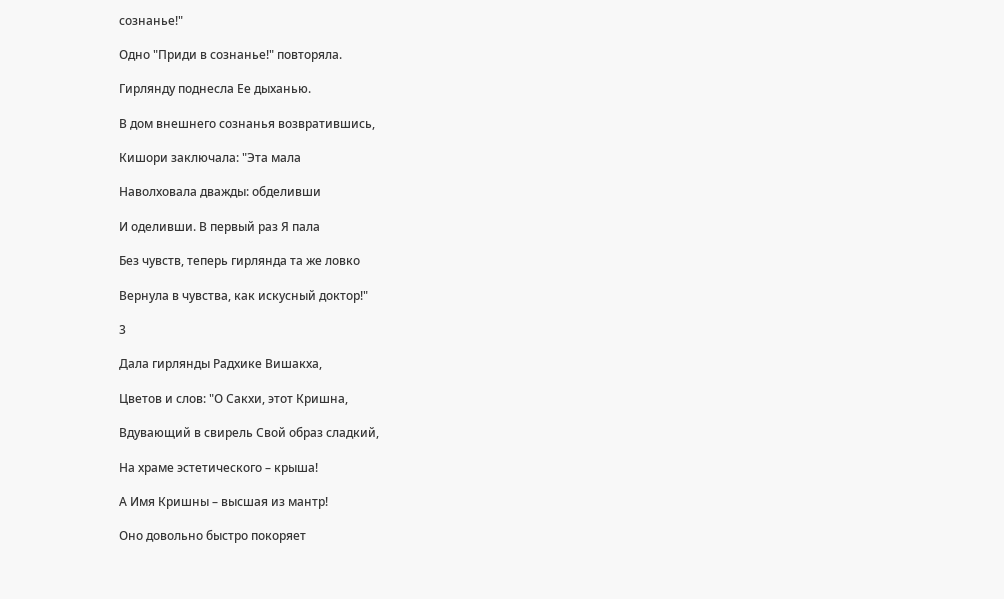сознанье!"

Одно "Приди в сознанье!" повторяла.

Гирлянду поднесла Ее дыханью.

В дом внешнего сознанья возвратившись,

Кишори заключала: "Эта мала

Наволховала дважды: обделивши

И оделивши. В первый раз Я пала

Без чувств, теперь гирлянда та же ловко

Вернула в чувства, как искусный доктор!"

3

Дала гирлянды Радхике Вишакха,

Цветов и слов: "О Сакхи, этот Кришна,

Вдувающий в свирель Свой образ сладкий,

На храме эстетического – крыша!

А Имя Кришны – высшая из мантр!

Оно довольно быстро покоряет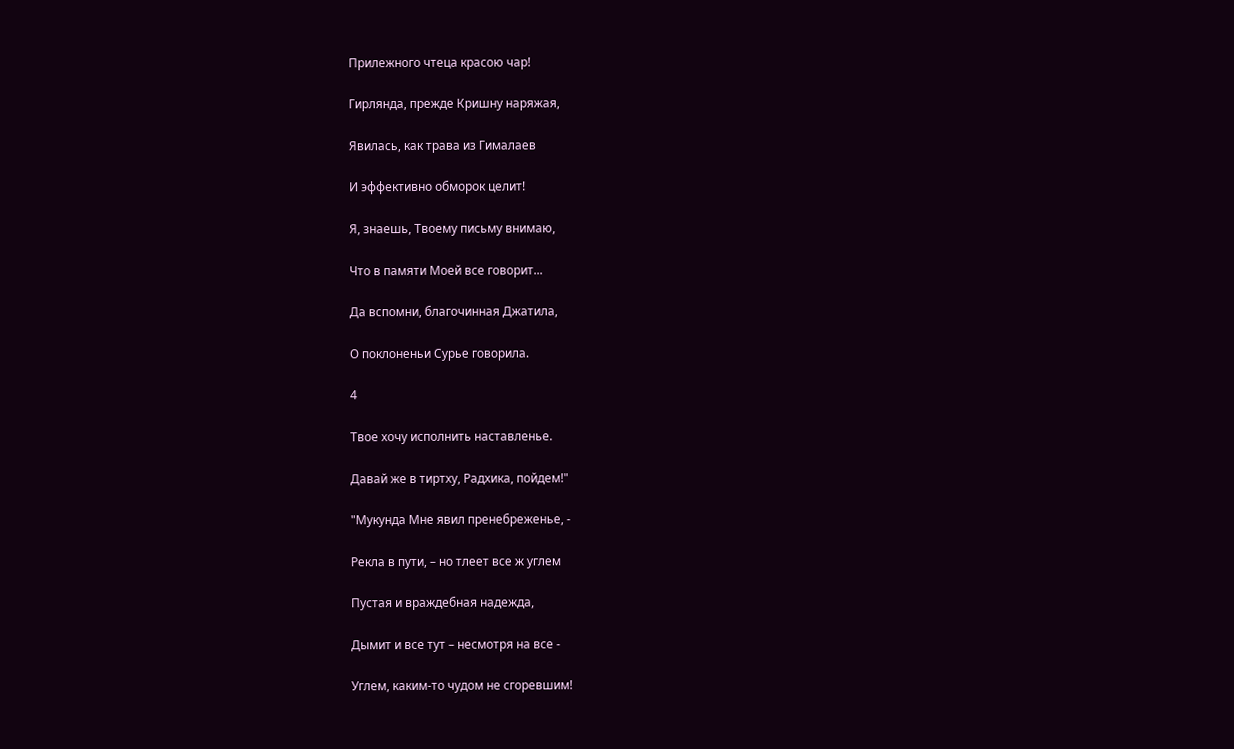Прилежного чтеца красою чар!

Гирлянда, прежде Кришну наряжая,

Явилась, как трава из Гималаев

И эффективно обморок целит!

Я, знаешь, Твоему письму внимаю,

Что в памяти Моей все говорит...

Да вспомни, благочинная Джатила,

О поклоненьи Сурье говорила.

4

Твое хочу исполнить наставленье.

Давай же в тиртху, Радхика, пойдем!"

"Мукунда Мне явил пренебреженье, -

Рекла в пути, – но тлеет все ж углем

Пустая и враждебная надежда,

Дымит и все тут – несмотря на все -

Углем, каким-то чудом не сгоревшим!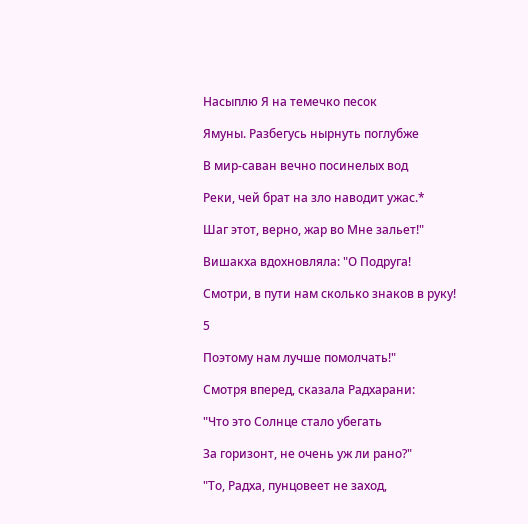Насыплю Я на темечко песок

Ямуны. Разбегусь нырнуть поглубже

В мир-саван вечно посинелых вод

Реки, чей брат на зло наводит ужас.*

Шаг этот, верно, жар во Мне зальет!"

Вишакха вдохновляла: "О Подруга!

Смотри, в пути нам сколько знаков в руку!

5

Поэтому нам лучше помолчать!"

Смотря вперед, сказала Радхарани:

"Что это Солнце стало убегать

За горизонт, не очень уж ли рано?"

"То, Радха, пунцовеет не заход,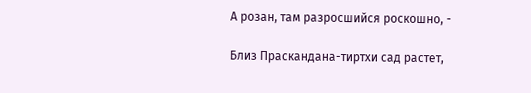А розан, там разросшийся роскошно, -

Близ Праскандана-тиртхи сад растет,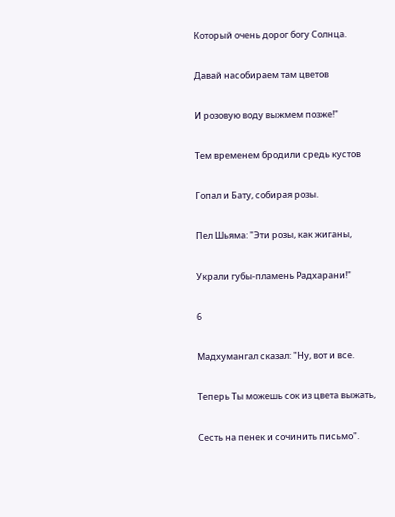Который очень дорог богу Солнца.

Давай насобираем там цветов

И розовую воду выжмем позже!"

Тем временем бродили средь кустов

Гопал и Бату, собирая розы.

Пел Шьяма: "Эти розы, как жиганы,

Украли губы-пламень Радхарани!"

6

Мадхумангал сказал: "Ну, вот и все.

Теперь Ты можешь сок из цвета выжать,

Сесть на пенек и сочинить письмо".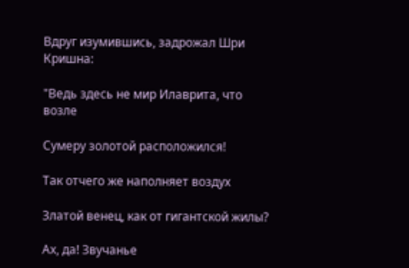Вдруг изумившись, задрожал Шри Кришна:

"Ведь здесь не мир Илаврита, что возле

Сумеру золотой расположился!

Так отчего же наполняет воздух

Златой венец, как от гигантской жилы?

Ах, да! Звучанье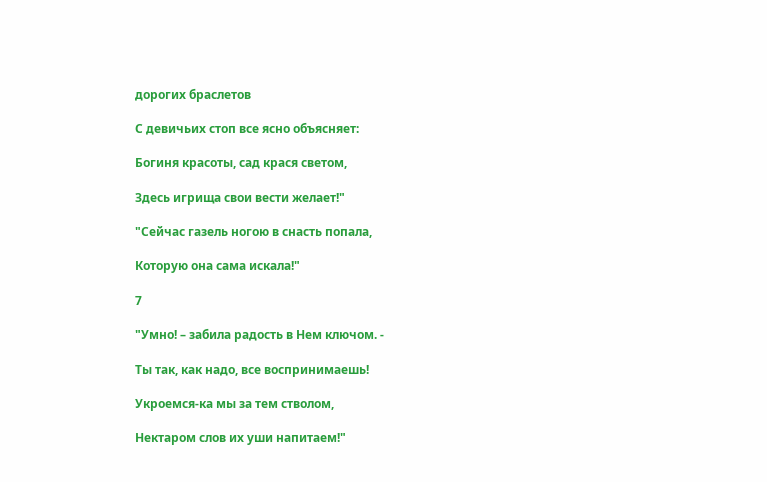дорогих браслетов

С девичьих стоп все ясно объясняет:

Богиня красоты, сад крася светом,

Здесь игрища свои вести желает!"

"Сейчас газель ногою в снасть попала,

Которую она сама искала!"

7

"Умно! – забила радость в Нем ключом. -

Ты так, как надо, все воспринимаешь!

Укроемся-ка мы за тем стволом,

Нектаром слов их уши напитаем!"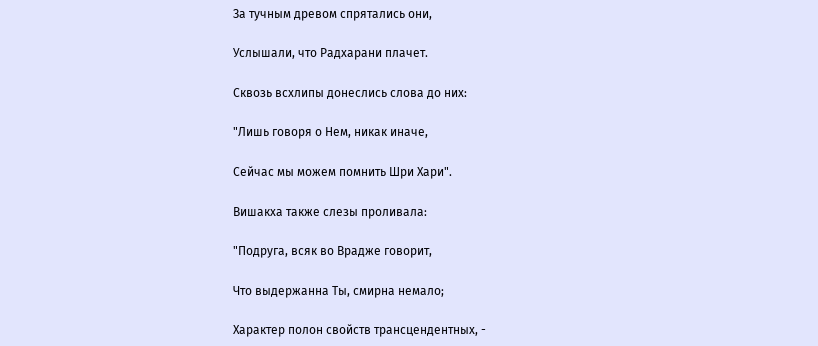За тучным древом спрятались они,

Услышали, что Радхарани плачет.

Сквозь всхлипы донеслись слова до них:

"Лишь говоря о Нем, никак иначе,

Сейчас мы можем помнить Шри Хари".

Вишакха также слезы проливала:

"Подруга, всяк во Врадже говорит,

Что выдержанна Ты, смирна немало;

Характер полон свойств трансцендентных, -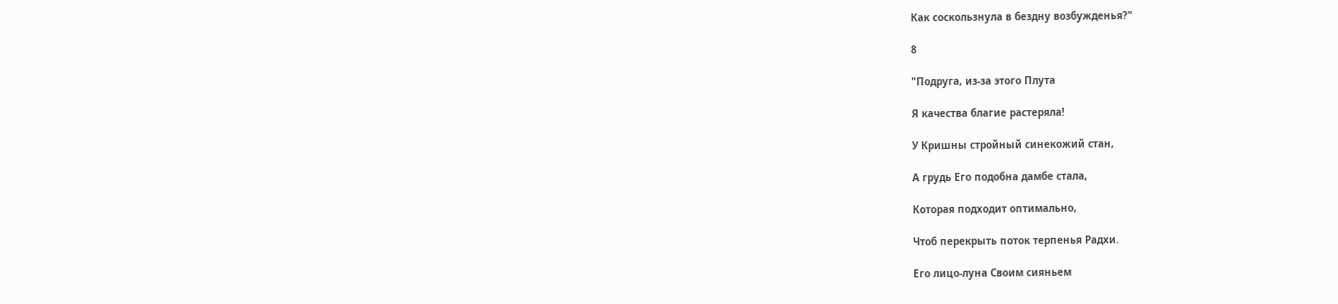Как соскользнула в бездну возбужденья?"

8

"Подруга, из-за этого Плута

Я качества благие растеряла!

У Кришны стройный синекожий стан,

А грудь Его подобна дамбе стала,

Которая подходит оптимально,

Чтоб перекрыть поток терпенья Радхи.

Его лицо-луна Своим сияньем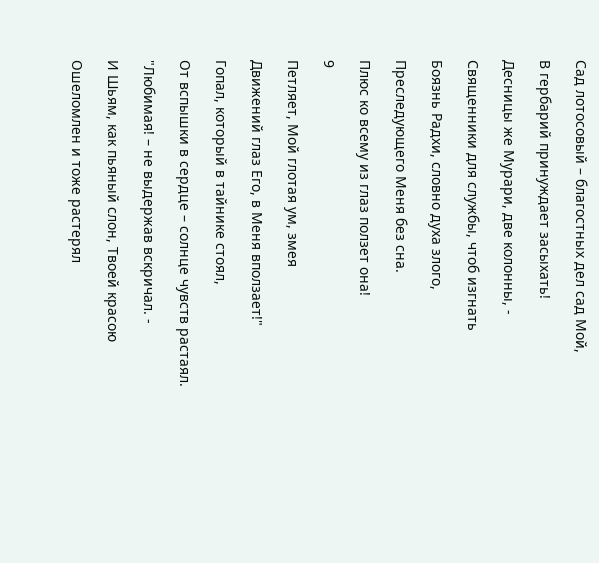Сад лотосовый – благостных дел сад Мой,

В гербарий принуждает засыхать!

Десницы же Мурари, две колонны, -

Священники для службы, чтоб изгнать

Боязнь Радхи, словно духа злого,

Преследующего Меня без сна.

Плюс ко всему из глаз ползет она!

9

Петляет, Мой глотая ум, змея

Движений глаз Его, в Меня вползает!"

Гопал, который в тайнике стоял,

От вспышки в сердце – солнце чувств растаял.

"Любимая! – не выдержав вскричал. -

И Шьям, как пьяный слон, Твоей красою

Ошеломлен и тоже растерял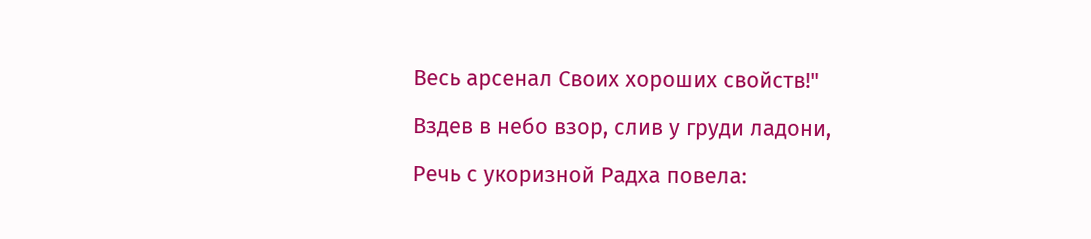Весь арсенал Своих хороших свойств!"

Вздев в небо взор, слив у груди ладони,

Речь с укоризной Радха повела: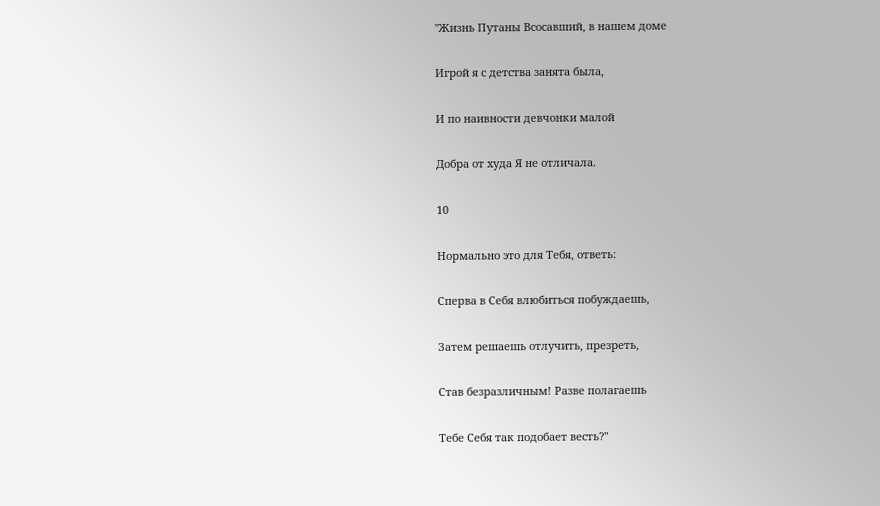"Жизнь Путаны Всосавший, в нашем доме

Игрой я с детства занята была,

И по наивности девчонки малой

Добра от худа Я не отличала.

10

Нормально это для Тебя, ответь:

Сперва в Себя влюбиться побуждаешь,

Затем решаешь отлучить, презреть,

Став безразличным! Разве полагаешь

Тебе Себя так подобает весть?"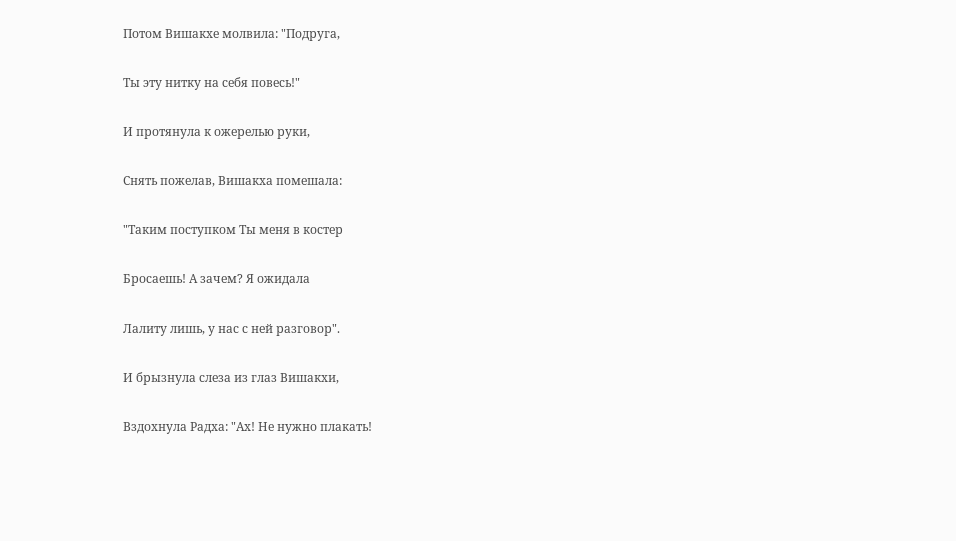Потом Вишакхе молвила: "Подруга,

Ты эту нитку на себя повесь!"

И протянула к ожерелью руки,

Снять пожелав, Вишакха помешала:

"Таким поступком Ты меня в костер

Бросаешь! А зачем? Я ожидала

Лалиту лишь, у нас с ней разговор".

И брызнула слеза из глаз Вишакхи,

Вздохнула Радха: "Ах! Не нужно плакать!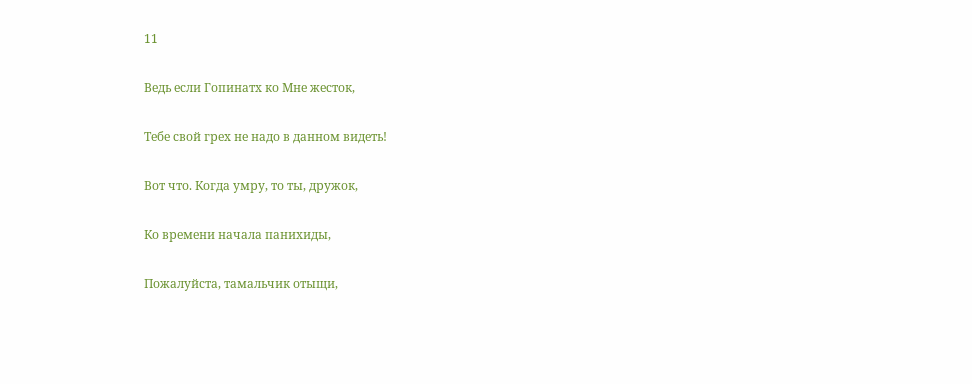11

Ведь если Гопинатх ко Мне жесток,

Тебе свой грех не надо в данном видеть!

Вот что. Когда умру, то ты, дружок,

Ко времени начала панихиды,

Пожалуйста, тамальчик отыщи,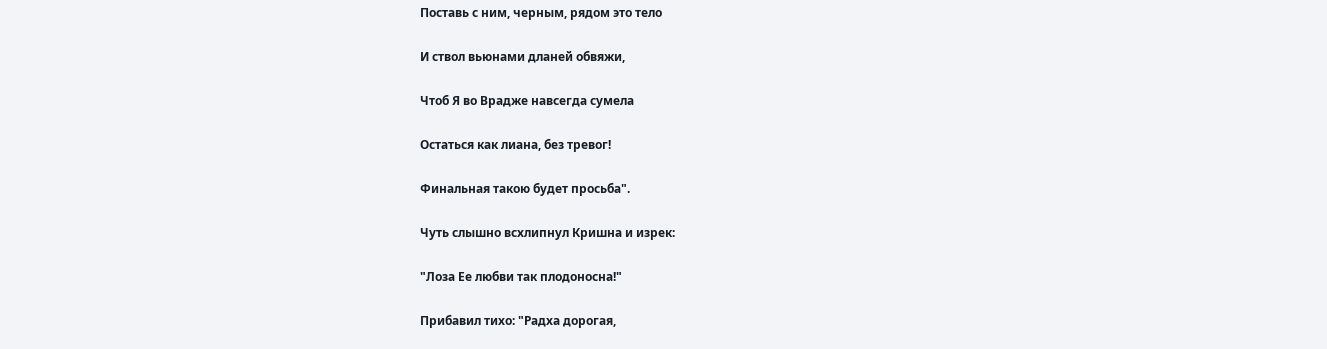Поставь с ним, черным, рядом это тело

И ствол вьюнами дланей обвяжи,

Чтоб Я во Врадже навсегда сумела

Остаться как лиана, без тревог!

Финальная такою будет просьба".

Чуть слышно всхлипнул Кришна и изрек:

"Лоза Ее любви так плодоносна!"

Прибавил тихо: "Радха дорогая,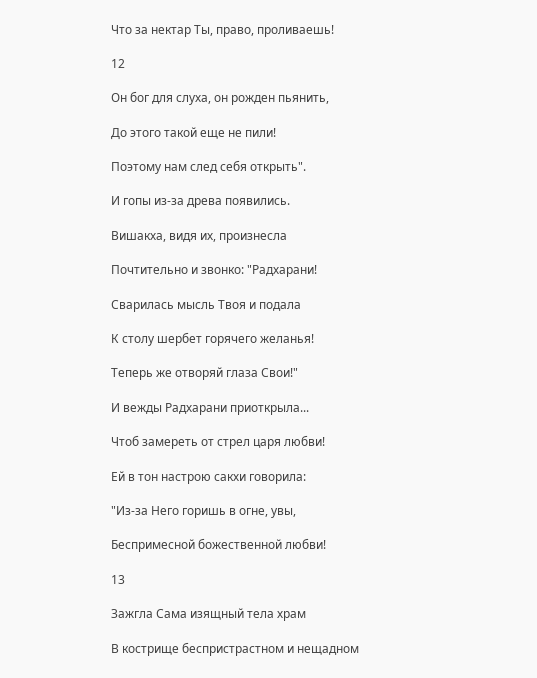Что за нектар Ты, право, проливаешь!

12

Он бог для слуха, он рожден пьянить,

До этого такой еще не пили!

Поэтому нам след себя открыть".

И гопы из-за древа появились.

Вишакха, видя их, произнесла

Почтительно и звонко: "Радхарани!

Сварилась мысль Твоя и подала

К столу шербет горячего желанья!

Теперь же отворяй глаза Свои!"

И вежды Радхарани приоткрыла...

Чтоб замереть от стрел царя любви!

Ей в тон настрою сакхи говорила:

"Из-за Него горишь в огне, увы,

Беспримесной божественной любви!

13

Зажгла Сама изящный тела храм

В кострище беспристрастном и нещадном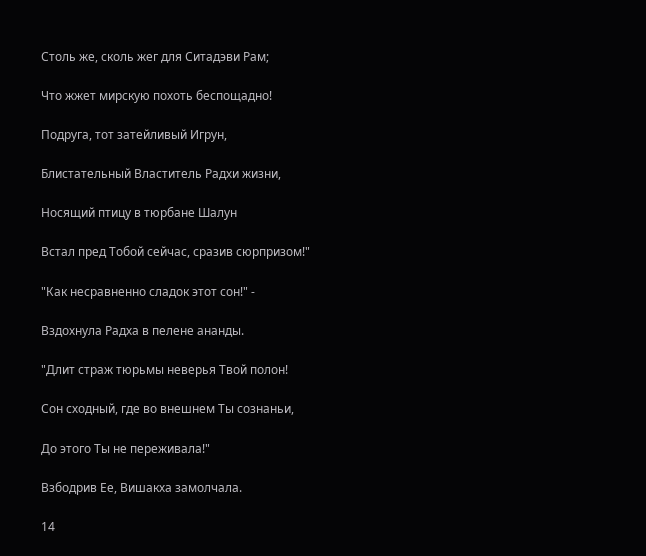Столь же, сколь жег для Ситадэви Рам;

Что жжет мирскую похоть беспощадно!

Подруга, тот затейливый Игрун,

Блистательный Властитель Радхи жизни,

Носящий птицу в тюрбане Шалун

Встал пред Тобой сейчас, сразив сюрпризом!"

"Как несравненно сладок этот сон!" -

Вздохнула Радха в пелене ананды.

"Длит страж тюрьмы неверья Твой полон!

Сон сходный, где во внешнем Ты сознаньи,

До этого Ты не переживала!"

Взбодрив Ее, Вишакха замолчала.

14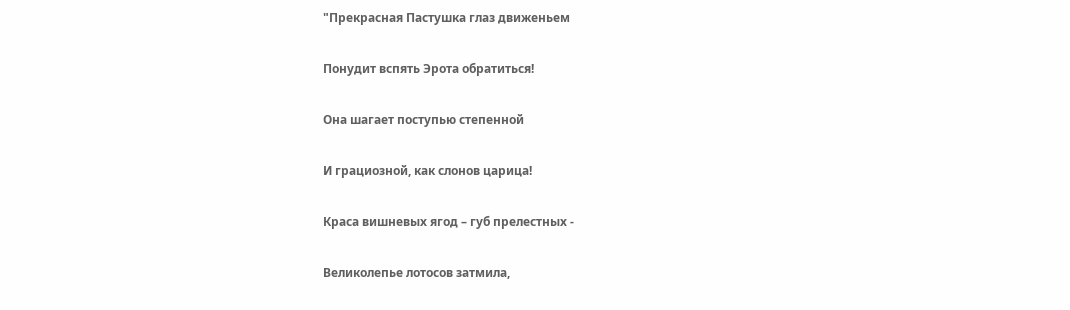"Прекрасная Пастушка глаз движеньем

Понудит вспять Эрота обратиться!

Она шагает поступью степенной

И грациозной, как слонов царица!

Краса вишневых ягод – губ прелестных -

Великолепье лотосов затмила,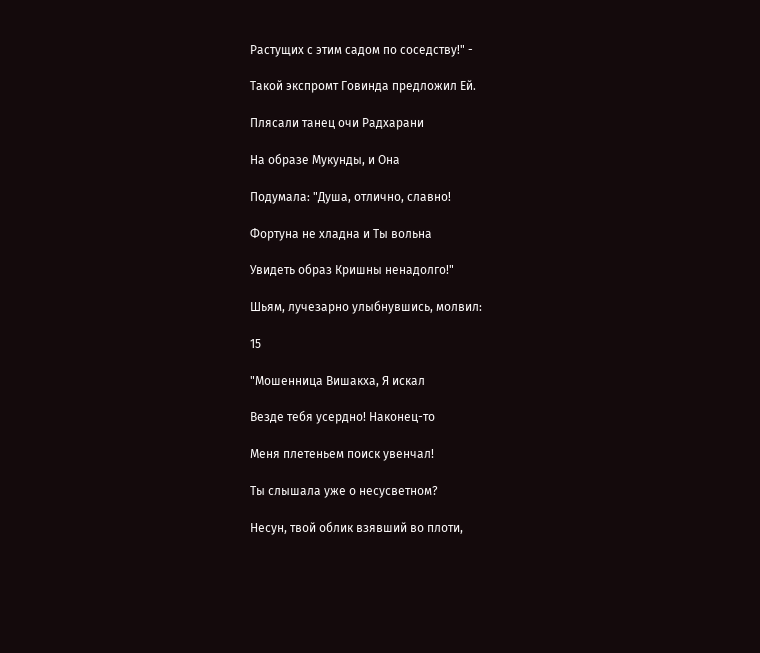Растущих с этим садом по соседству!" -

Такой экспромт Говинда предложил Ей.

Плясали танец очи Радхарани

На образе Мукунды, и Она

Подумала: "Душа, отлично, славно!

Фортуна не хладна и Ты вольна

Увидеть образ Кришны ненадолго!"

Шьям, лучезарно улыбнувшись, молвил:

15

"Мошенница Вишакха, Я искал

Везде тебя усердно! Наконец-то

Меня плетеньем поиск увенчал!

Ты слышала уже о несусветном?

Несун, твой облик взявший во плоти,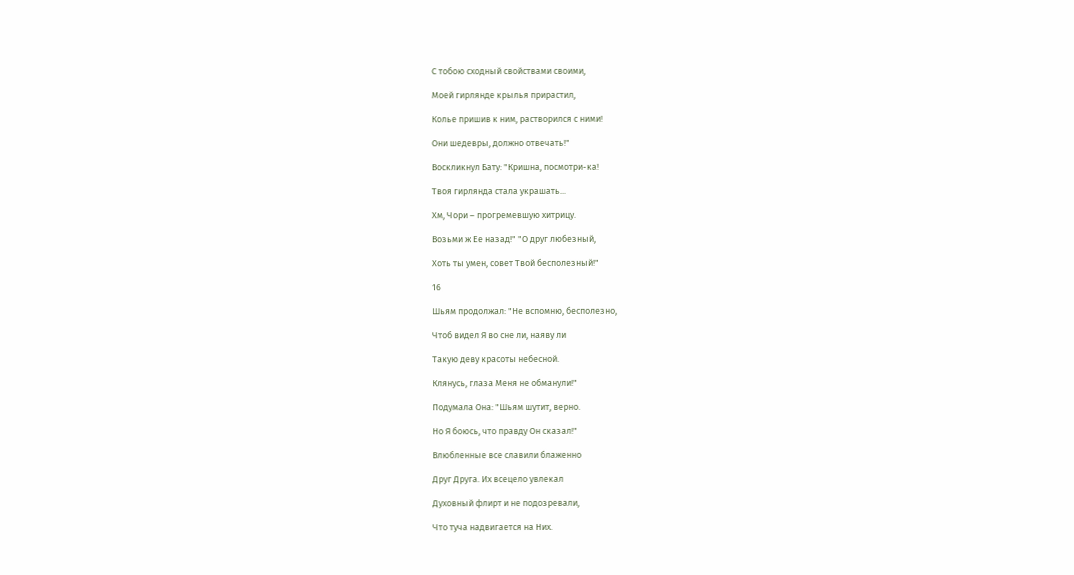С тобою сходный свойствами своими,

Моей гирлянде крылья прирастил,

Колье пришив к ним, растворился с ними!

Они шедевры, должно отвечать!"

Воскликнул Бату: "Кришна, посмотри-ка!

Твоя гирлянда стала украшать...

Хм, Чори – прогремевшую хитрицу.

Возьми ж Ее назад!" "О друг любезный,

Хоть ты умен, совет Твой бесполезный!"

16

Шьям продолжал: "Не вспомню, бесполезно,

Чтоб видел Я во сне ли, наяву ли

Такую деву красоты небесной.

Клянусь, глаза Меня не обманули!"

Подумала Она: "Шьям шутит, верно.

Но Я боюсь, что правду Он сказал!"

Влюбленные все славили блаженно

Друг Друга. Их всецело увлекал

Духовный флирт и не подозревали,

Что туча надвигается на Них.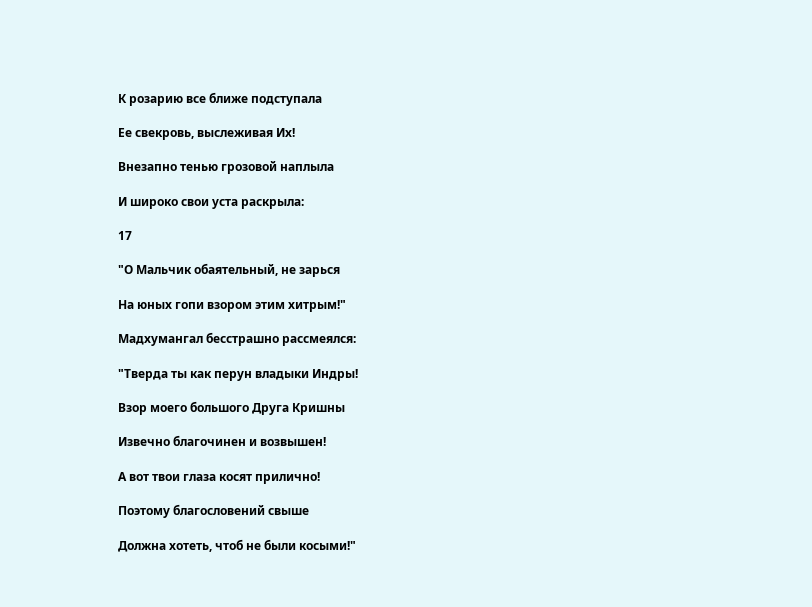К розарию все ближе подступала

Ее свекровь, выслеживая Их!

Внезапно тенью грозовой наплыла

И широко свои уста раскрыла:

17

"О Мальчик обаятельный, не зарься

На юных гопи взором этим хитрым!"

Мадхумангал бесстрашно рассмеялся:

"Тверда ты как перун владыки Индры!

Взор моего большого Друга Кришны

Извечно благочинен и возвышен!

А вот твои глаза косят прилично!

Поэтому благословений свыше

Должна хотеть, чтоб не были косыми!"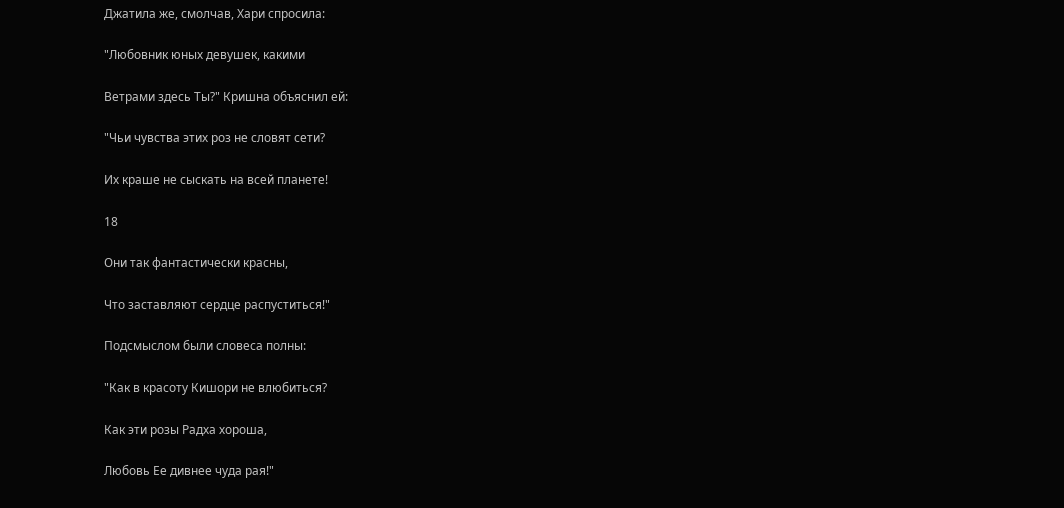Джатила же, смолчав, Хари спросила:

"Любовник юных девушек, какими

Ветрами здесь Ты?" Кришна объяснил ей:

"Чьи чувства этих роз не словят сети?

Их краше не сыскать на всей планете!

18

Они так фантастически красны,

Что заставляют сердце распуститься!"

Подсмыслом были словеса полны:

"Как в красоту Кишори не влюбиться?

Как эти розы Радха хороша,

Любовь Ее дивнее чуда рая!"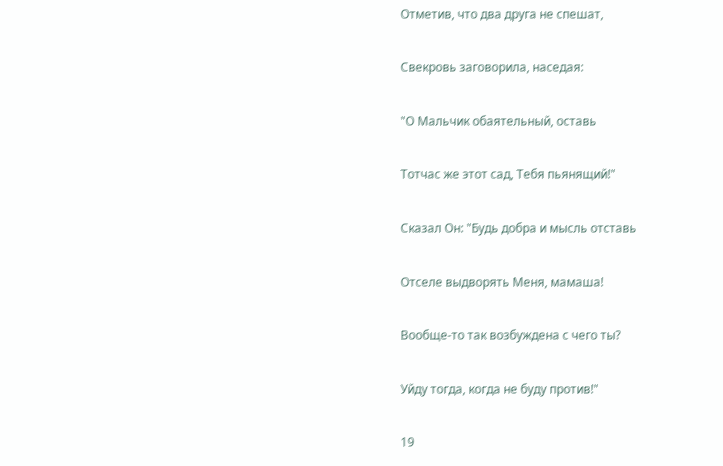Отметив, что два друга не спешат,

Свекровь заговорила, наседая:

"О Мальчик обаятельный, оставь

Тотчас же этот сад, Тебя пьянящий!"

Сказал Он: "Будь добра и мысль отставь

Отселе выдворять Меня, мамаша!

Вообще-то так возбуждена с чего ты?

Уйду тогда, когда не буду против!"

19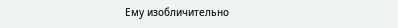Ему изобличительно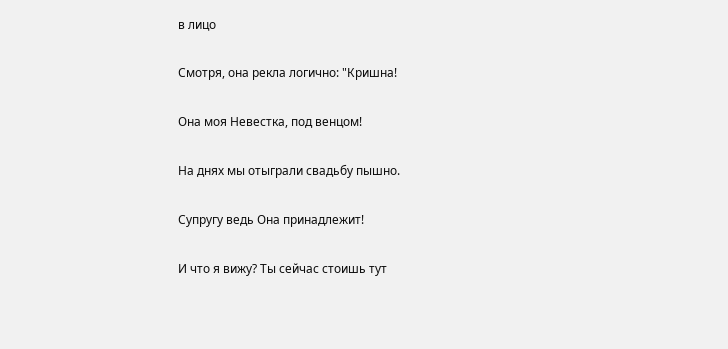в лицо

Смотря, она рекла логично: "Кришна!

Она моя Невестка, под венцом!

На днях мы отыграли свадьбу пышно.

Супругу ведь Она принадлежит!

И что я вижу? Ты сейчас стоишь тут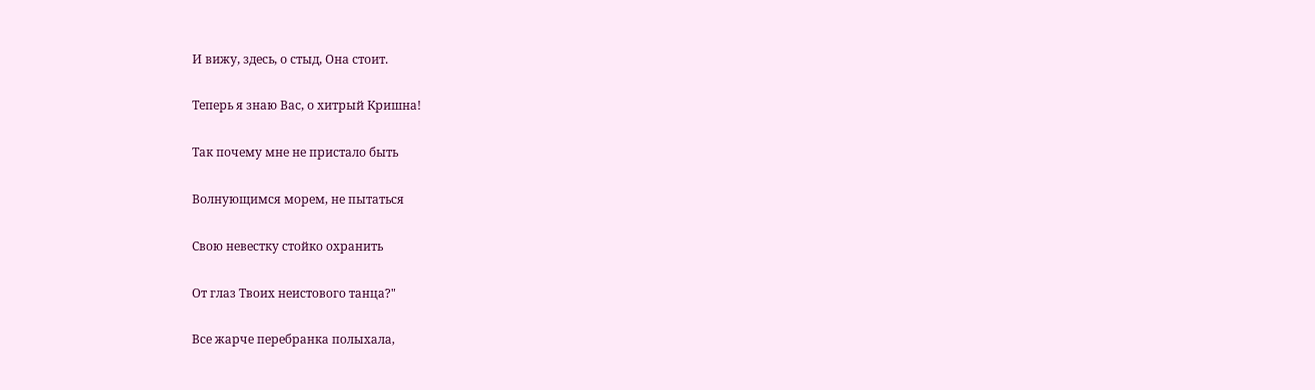И вижу, здесь, о стыд, Она стоит.

Теперь я знаю Вас, о хитрый Кришна!

Так почему мне не пристало быть

Волнующимся морем, не пытаться

Свою невестку стойко охранить

От глаз Твоих неистового танца?"

Все жарче перебранка полыхала,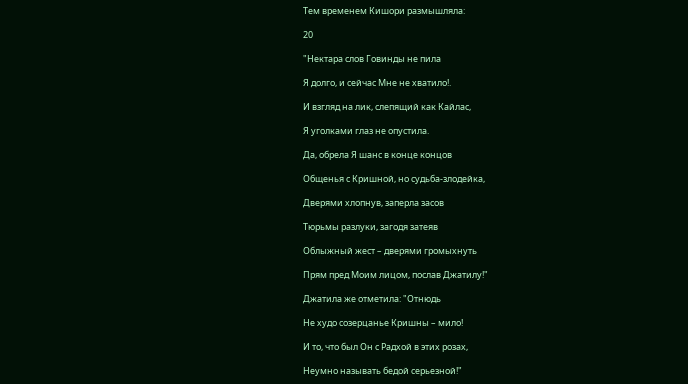Тем временем Кишори размышляла:

20

"Нектара слов Говинды не пила

Я долго, и сейчас Мне не хватило!.

И взгляд на лик, слепящий как Кайлас,

Я уголками глаз не опустила.

Да, обрела Я шанс в конце концов

Общенья с Кришной, но судьба-злодейка,

Дверями хлопнув, заперла засов

Тюрьмы разлуки, загодя затеяв

Облыжный жест – дверями громыхнуть

Прям пред Моим лицом, послав Джатилу!"

Джатила же отметила: "Отнюдь

Не худо созерцанье Кришны – мило!

И то, что был Он с Радхой в этих розах,

Неумно называть бедой серьезной!"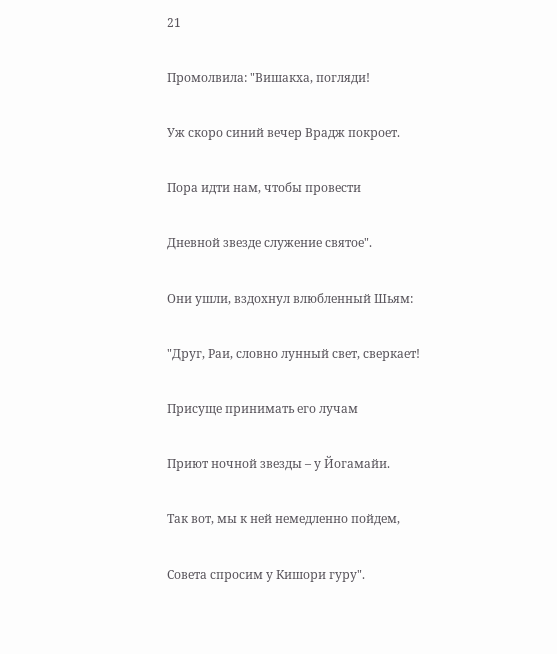21

Промолвила: "Вишакха, погляди!

Уж скоро синий вечер Врадж покроет.

Пора идти нам, чтобы провести

Дневной звезде служение святое".

Они ушли, вздохнул влюбленный Шьям:

"Друг, Раи, словно лунный свет, сверкает!

Присуще принимать его лучам

Приют ночной звезды – у Йогамайи.

Так вот, мы к ней немедленно пойдем,

Совета спросим у Кишори гуру".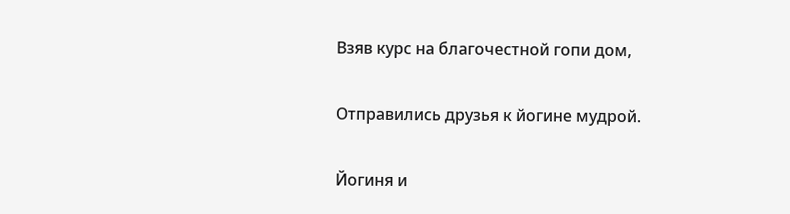Взяв курс на благочестной гопи дом,

Отправились друзья к йогине мудрой.

Йогиня и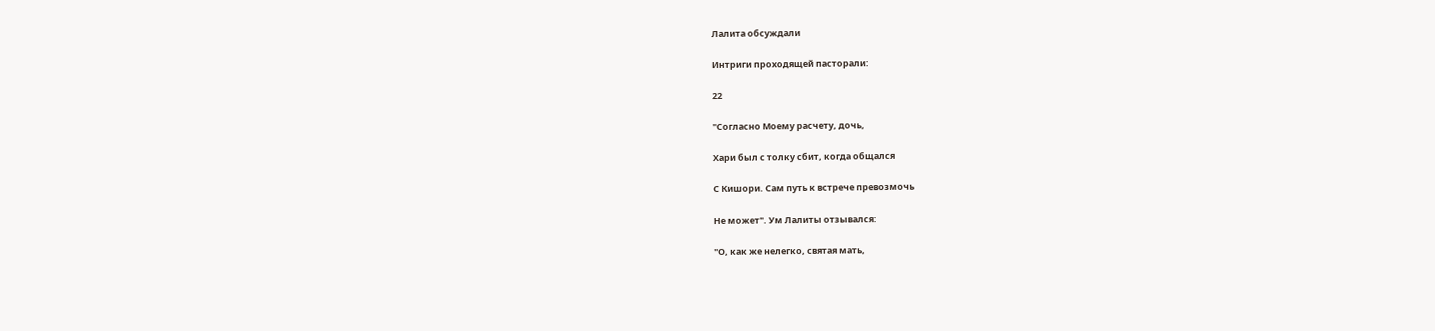Лалита обсуждали

Интриги проходящей пасторали:

22

"Согласно Моему расчету, дочь,

Хари был с толку сбит, когда общался

С Кишори. Сам путь к встрече превозмочь

Не может". Ум Лалиты отзывался:

"О, как же нелегко, святая мать,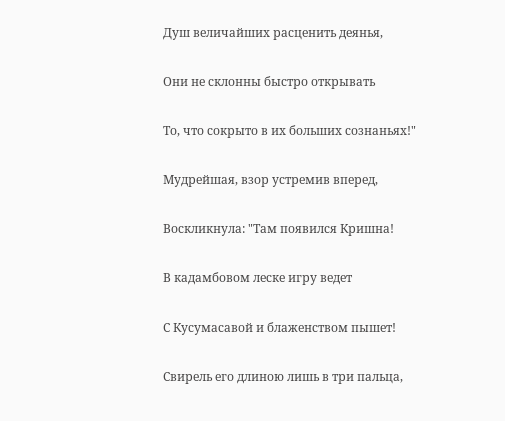Душ величайших расценить деянья,

Они не склонны быстро открывать

То, что сокрыто в их больших сознаньях!"

Мудрейшая, взор устремив вперед,

Воскликнула: "Там появился Кришна!

В кадамбовом леске игру ведет

С Кусумасавой и блаженством пышет!

Свирель его длиною лишь в три пальца,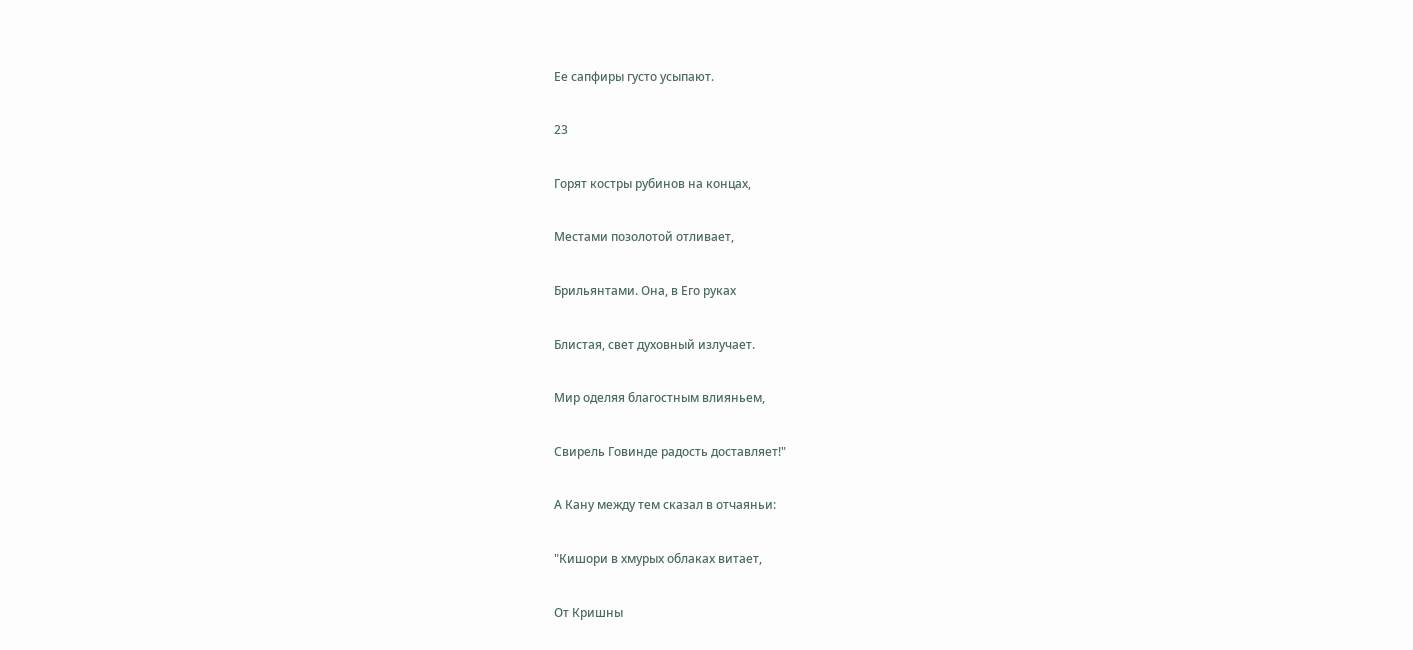Ее сапфиры густо усыпают.

23

Горят костры рубинов на концах,

Местами позолотой отливает,

Брильянтами. Она, в Его руках

Блистая, свет духовный излучает.

Мир оделяя благостным влияньем,

Свирель Говинде радость доставляет!"

А Кану между тем сказал в отчаяньи:

"Кишори в хмурых облаках витает,

От Кришны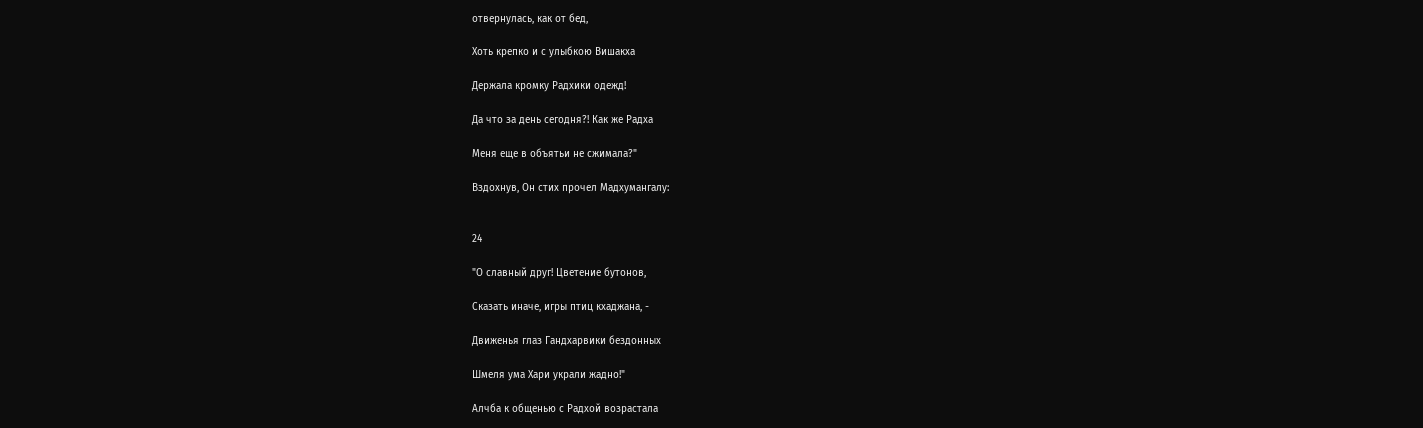отвернулась, как от бед,

Хоть крепко и с улыбкою Вишакха

Держала кромку Радхики одежд!

Да что за день сегодня?! Как же Радха

Меня еще в объятьи не сжимала?"

Вздохнув, Он стих прочел Мадхумангалу:


24

"О славный друг! Цветение бутонов,

Сказать иначе, игры птиц кхаджана, -

Движенья глаз Гандхарвики бездонных

Шмеля ума Хари украли жадно!"

Алчба к общенью с Радхой возрастала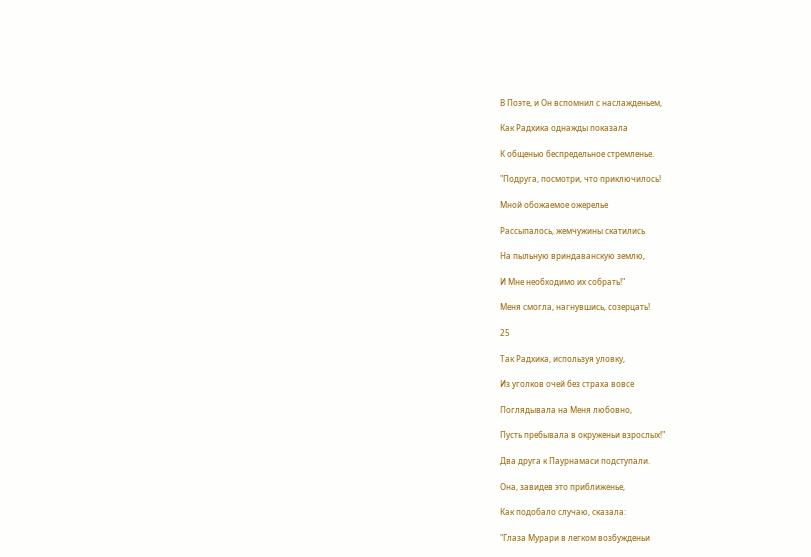В Поэте, и Он вспомнил с наслажденьем,

Как Радхика однажды показала

К общенью беспредельное стремленье.

"Подруга, посмотри, что приключилось!

Мной обожаемое ожерелье

Рассыпалось, жемчужины скатились

На пыльную вриндаванскую землю,

И Мне необходимо их собрать!"

Меня смогла, нагнувшись, созерцать!

25

Так Радхика, используя уловку,

Из уголков очей без страха вовсе

Поглядывала на Меня любовно,

Пусть пребывала в окруженьи взрослых!"

Два друга к Паурнамаси подступали.

Она, завидев это приближенье,

Как подобало случаю, сказала:

"Глаза Мурари в легком возбужденьи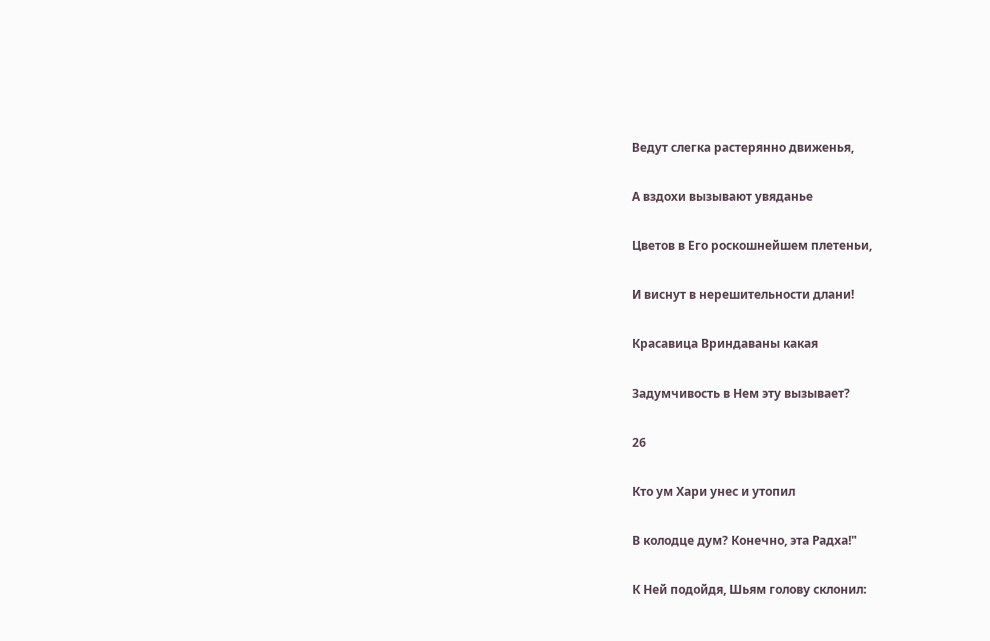Ведут слегка растерянно движенья,

А вздохи вызывают увяданье

Цветов в Его роскошнейшем плетеньи,

И виснут в нерешительности длани!

Красавица Вриндаваны какая

Задумчивость в Нем эту вызывает?

26

Кто ум Хари унес и утопил

В колодце дум? Конечно, эта Радха!"

К Ней подойдя, Шьям голову склонил: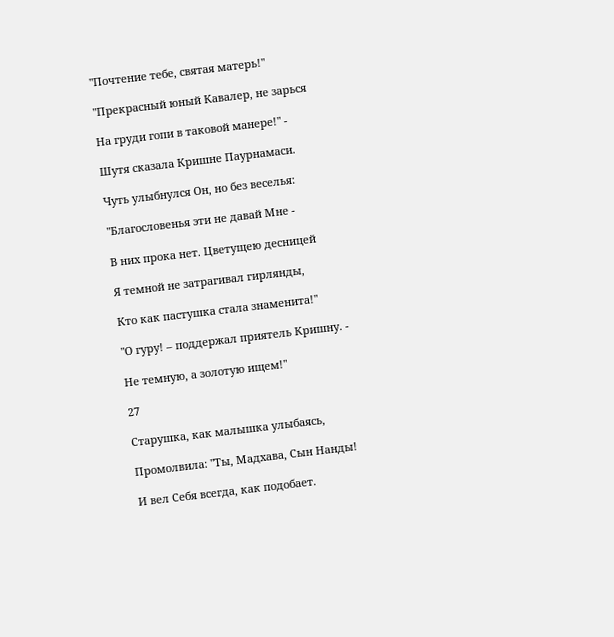"Почтение тебе, святая матерь!"

"Прекрасный юный Кавалер, не зарься

На груди гопи в таковой манере!" -

Шутя сказала Кришне Паурнамаси.

Чуть улыбнулся Он, но без веселья:

"Благословенья эти не давай Мне -

В них прока нет. Цветущею десницей

Я темной не затрагивал гирлянды,

Кто как пастушка стала знаменита!"

"О гуру! – поддержал приятель Кришну. -

Не темную, а золотую ищем!"

27

Старушка, как малышка улыбаясь,

Промолвила: "Ты, Мадхава, Сын Нанды!

И вел Себя всегда, как подобает.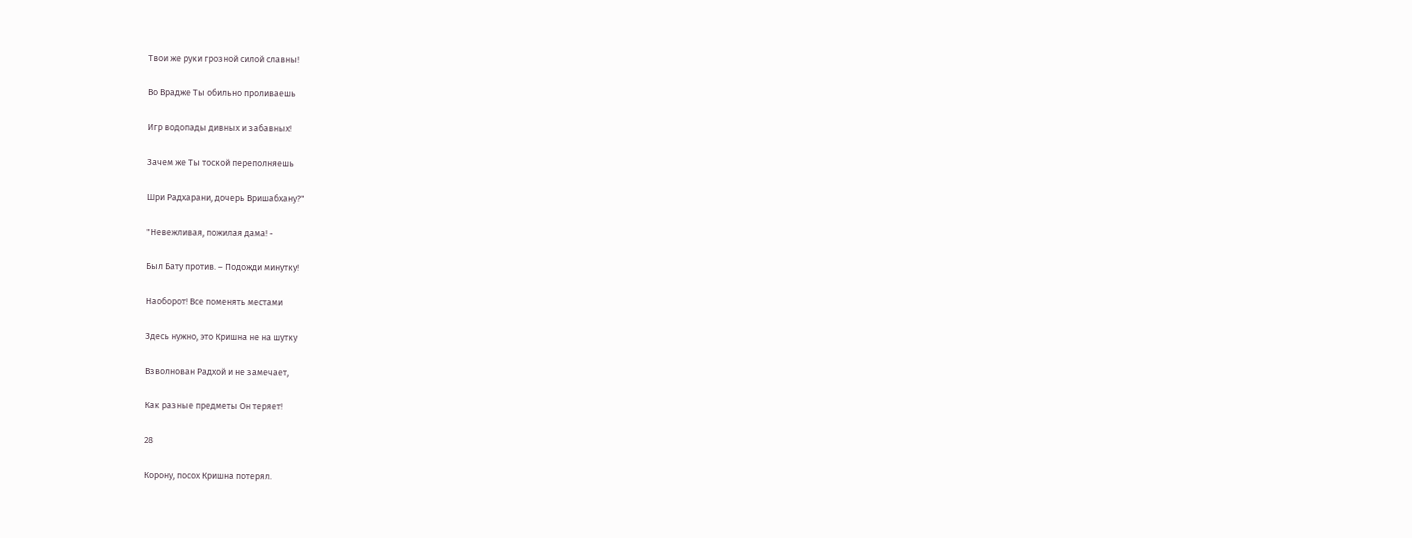Твои же руки грозной силой славны!

Во Врадже Ты обильно проливаешь

Игр водопады дивных и забавных!

Зачем же Ты тоской переполняешь

Шри Радхарани, дочерь Вришабхану?"

"Невежливая, пожилая дама! -

Был Бату против. – Подожди минутку!

Наоборот! Все поменять местами

Здесь нужно, это Кришна не на шутку

Взволнован Радхой и не замечает,

Как разные предметы Он теряет!

28

Корону, посох Кришна потерял.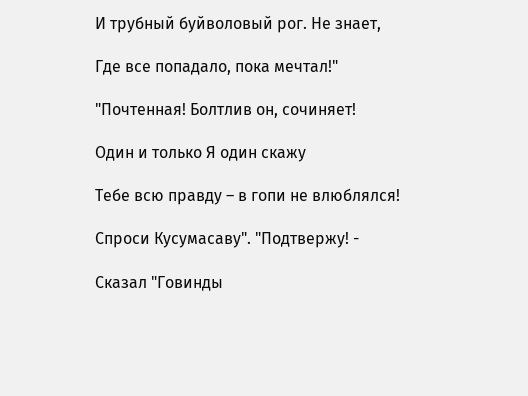И трубный буйволовый рог. Не знает,

Где все попадало, пока мечтал!"

"Почтенная! Болтлив он, сочиняет!

Один и только Я один скажу

Тебе всю правду – в гопи не влюблялся!

Спроси Кусумасаву". "Подтвержу! -

Сказал "Говинды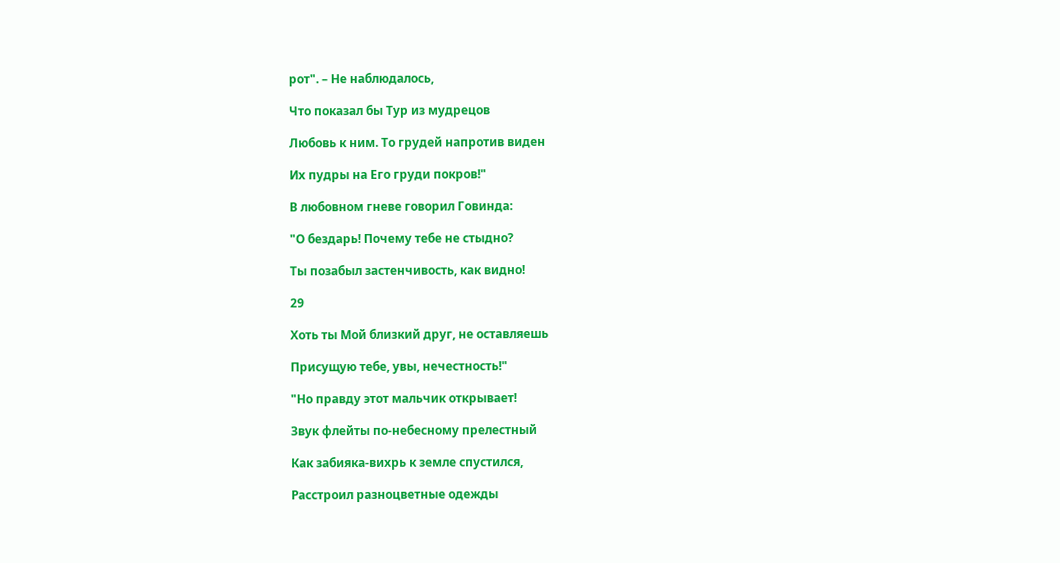рот". – Не наблюдалось,

Что показал бы Тур из мудрецов

Любовь к ним. То грудей напротив виден

Их пудры на Его груди покров!"

В любовном гневе говорил Говинда:

"О бездарь! Почему тебе не стыдно?

Ты позабыл застенчивость, как видно!

29

Хоть ты Мой близкий друг, не оставляешь

Присущую тебе, увы, нечестность!"

"Но правду этот мальчик открывает!

Звук флейты по-небесному прелестный

Как забияка-вихрь к земле спустился,

Расстроил разноцветные одежды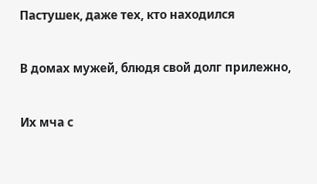Пастушек, даже тех, кто находился

В домах мужей, блюдя свой долг прилежно,

Их мча с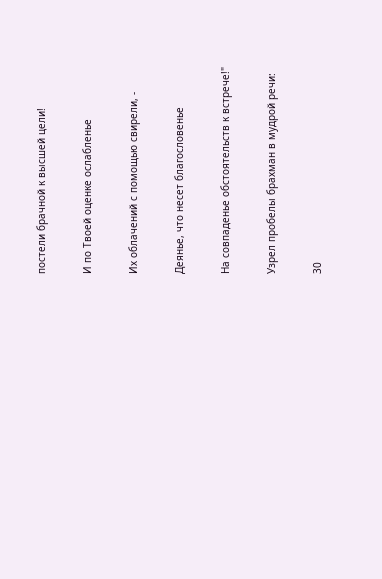постели брачной к высшей цели!

И по Твоей оценке ослабленье

Их облачений с помощью свирели, -

Деянье, что несет благословенье

На совпаденье обстоятельств к встрече!"

Узрел пробелы брахман в мудрой речи:

30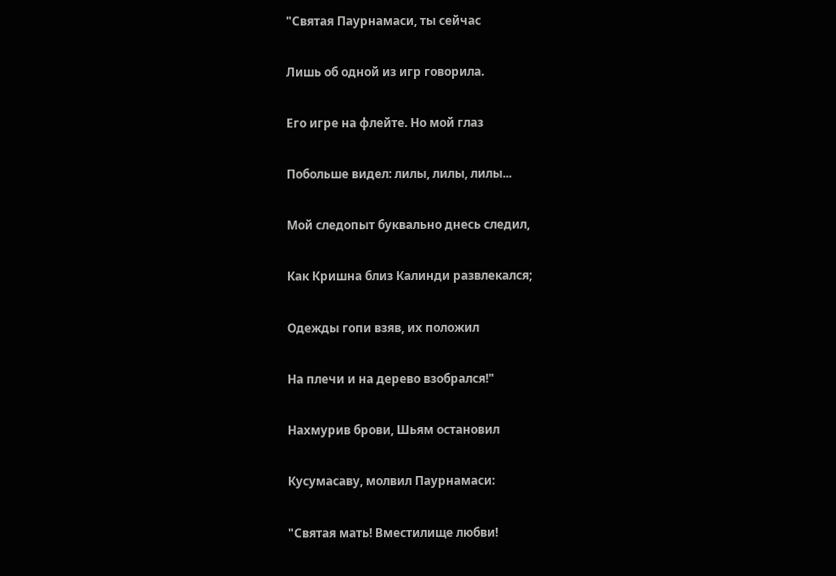"Святая Паурнамаси, ты сейчас

Лишь об одной из игр говорила.

Его игре на флейте. Но мой глаз

Побольше видел: лилы, лилы, лилы...

Мой следопыт буквально днесь следил,

Как Кришна близ Калинди развлекался;

Одежды гопи взяв, их положил

На плечи и на дерево взобрался!"

Нахмурив брови, Шьям остановил

Кусумасаву, молвил Паурнамаси:

"Святая мать! Вместилище любви!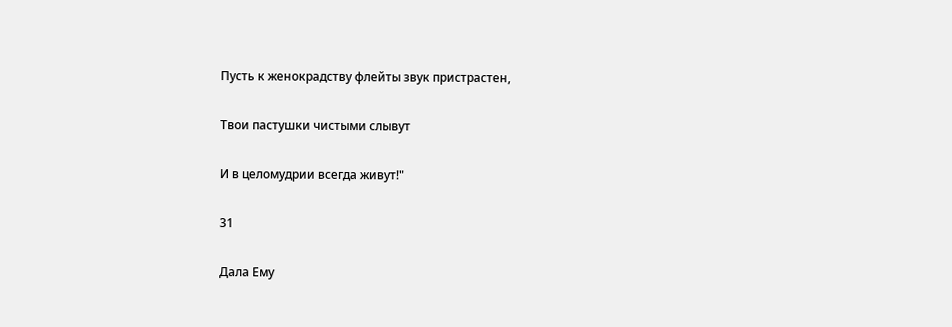Пусть к женокрадству флейты звук пристрастен,

Твои пастушки чистыми слывут

И в целомудрии всегда живут!"

31

Дала Ему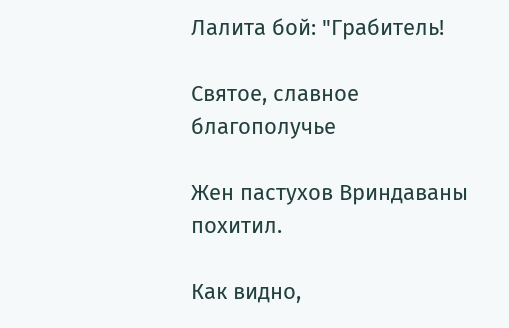Лалита бой: "Грабитель!

Святое, славное благополучье

Жен пастухов Вриндаваны похитил.

Как видно,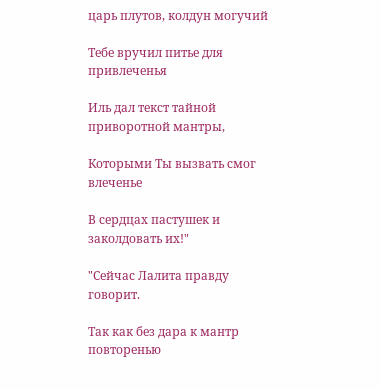царь плутов, колдун могучий

Тебе вручил питье для привлеченья

Иль дал текст тайной приворотной мантры,

Которыми Ты вызвать смог влеченье

В сердцах пастушек и заколдовать их!"

"Сейчас Лалита правду говорит.

Так как без дара к мантр повторенью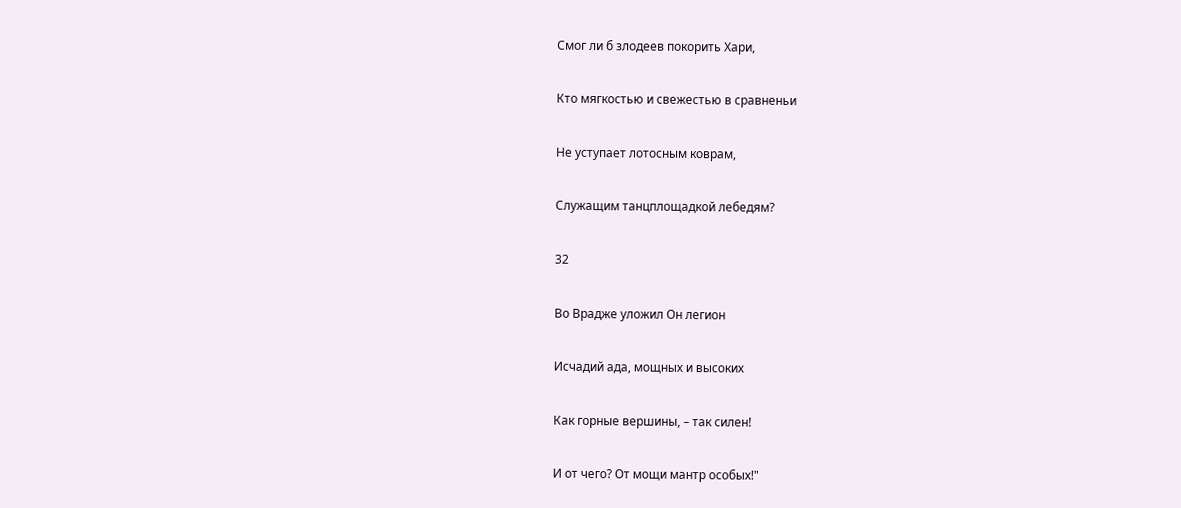Смог ли б злодеев покорить Хари,

Кто мягкостью и свежестью в сравненьи

Не уступает лотосным коврам,

Служащим танцплощадкой лебедям?

32

Во Врадже уложил Он легион

Исчадий ада, мощных и высоких

Как горные вершины, – так силен!

И от чего? От мощи мантр особых!"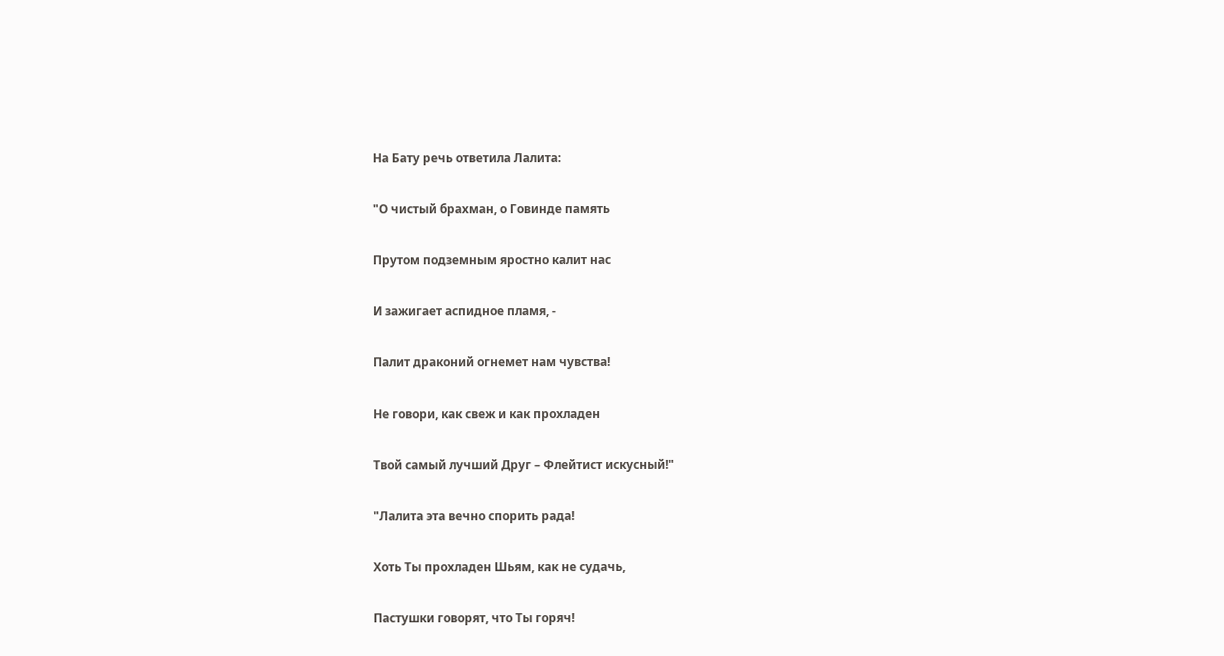На Бату речь ответила Лалита:

"О чистый брахман, о Говинде память

Прутом подземным яростно калит нас

И зажигает аспидное пламя, -

Палит драконий огнемет нам чувства!

Не говори, как свеж и как прохладен

Твой самый лучший Друг – Флейтист искусный!"

"Лалита эта вечно спорить рада!

Хоть Ты прохладен Шьям, как не судачь,

Пастушки говорят, что Ты горяч!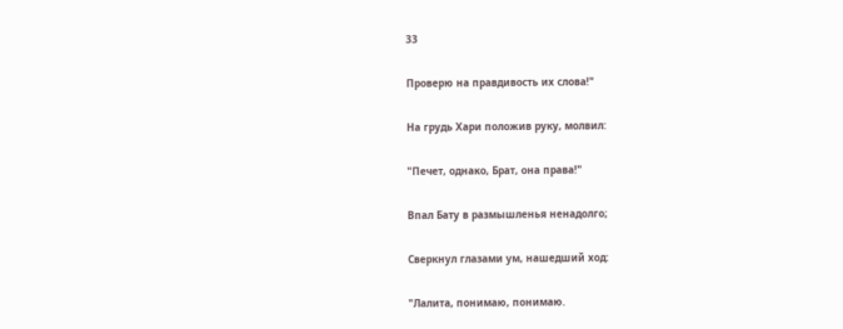33

Проверю на правдивость их слова!"

На грудь Хари положив руку, молвил:

"Печет, однако, Брат, она права!"

Впал Бату в размышленья ненадолго;

Сверкнул глазами ум, нашедший ход:

"Лалита, понимаю, понимаю.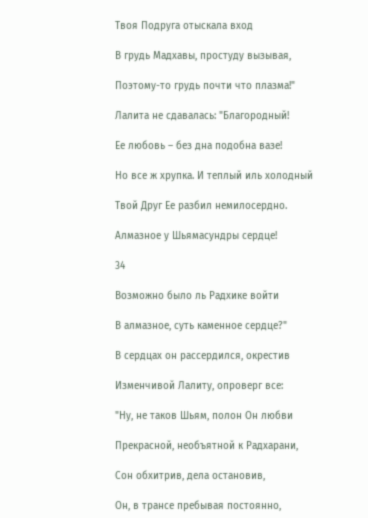Твоя Подруга отыскала вход

В грудь Мадхавы, простуду вызывая,

Поэтому-то грудь почти что плазма!"

Лалита не сдавалась: "Благородный!

Ее любовь – без дна подобна вазе!

Но все ж хрупка. И теплый иль холодный

Твой Друг Ее разбил немилосердно.

Алмазное у Шьямасундры сердце!

34

Возможно было ль Радхике войти

В алмазное, суть каменное сердце?"

В сердцах он рассердился, окрестив

Изменчивой Лалиту, опроверг все:

"Ну, не таков Шьям, полон Он любви

Прекрасной, необъятной к Радхарани,

Сон обхитрив, дела остановив,

Он, в трансе пребывая постоянно,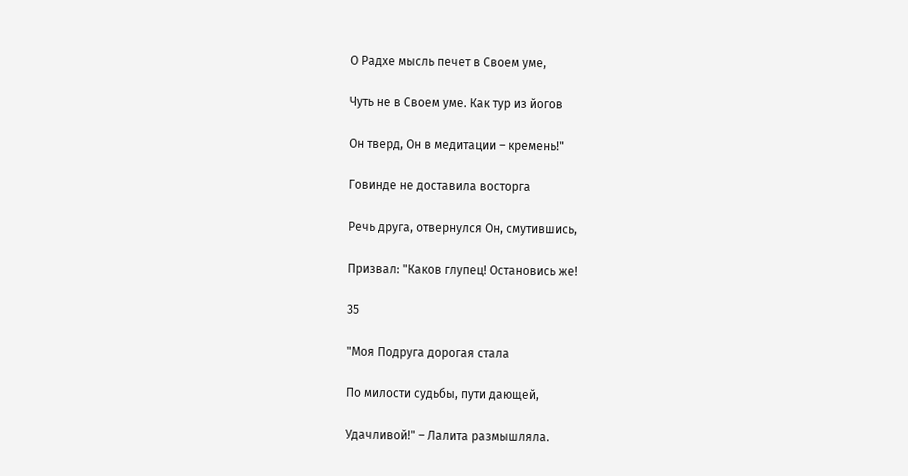О Радхе мысль печет в Своем уме,

Чуть не в Своем уме. Как тур из йогов

Он тверд, Он в медитации – кремень!"

Говинде не доставила восторга

Речь друга, отвернулся Он, смутившись,

Призвал: "Каков глупец! Остановись же!

35

"Моя Подруга дорогая стала

По милости судьбы, пути дающей,

Удачливой!" – Лалита размышляла.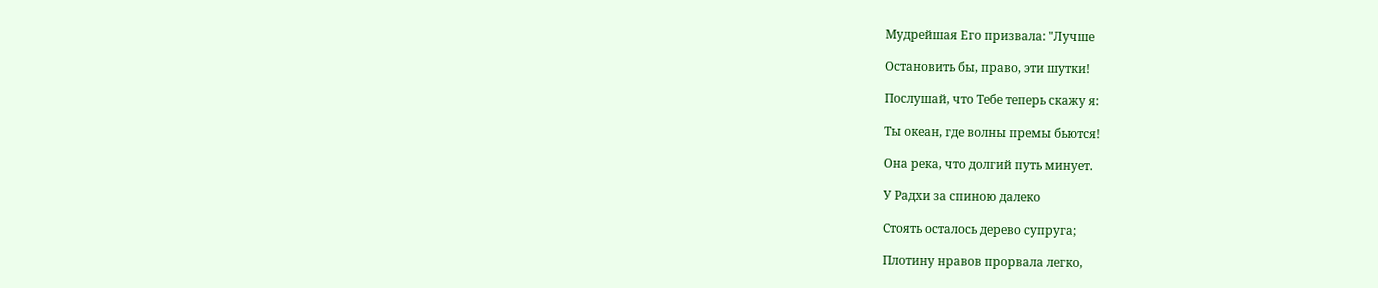Мудрейшая Его призвала: "Лучше

Остановить бы, право, эти шутки!

Послушай, что Тебе теперь скажу я:

Ты океан, где волны премы бьются!

Она река, что долгий путь минует.

У Радхи за спиною далеко

Стоять осталось дерево супруга;

Плотину нравов прорвала легко,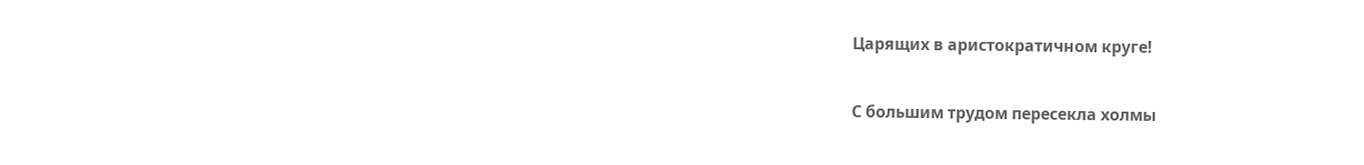Царящих в аристократичном круге!

С большим трудом пересекла холмы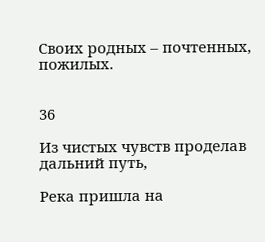Своих родных – почтенных, пожилых.


36

Из чистых чувств проделав дальний путь,

Река пришла на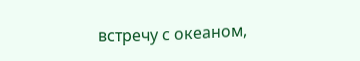встречу с океаном,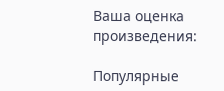Ваша оценка произведения:

Популярные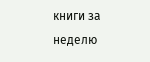книги за неделю